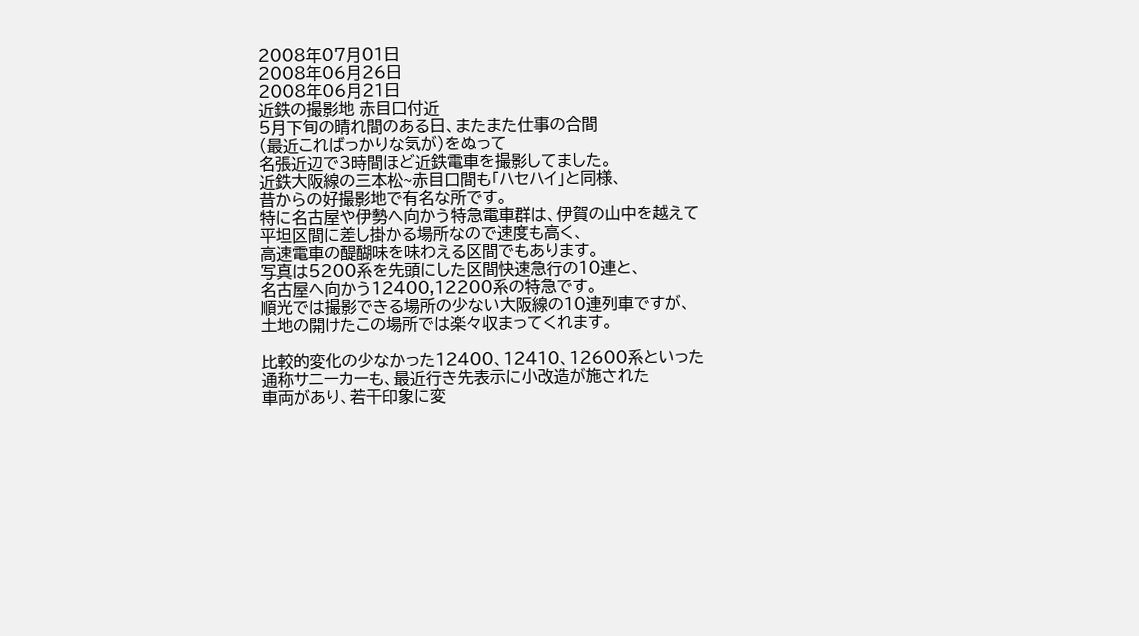2008年07月01日
2008年06月26日
2008年06月21日
近鉄の撮影地 赤目口付近
5月下旬の晴れ間のある日、またまた仕事の合間
(最近こればっかりな気が)をぬって
名張近辺で3時間ほど近鉄電車を撮影してました。
近鉄大阪線の三本松~赤目口間も「ハセハイ」と同様、
昔からの好撮影地で有名な所です。
特に名古屋や伊勢へ向かう特急電車群は、伊賀の山中を越えて
平坦区間に差し掛かる場所なので速度も高く、
高速電車の醍醐味を味わえる区間でもあります。
写真は5200系を先頭にした区間快速急行の10連と、
名古屋へ向かう12400,12200系の特急です。
順光では撮影できる場所の少ない大阪線の10連列車ですが、
土地の開けたこの場所では楽々収まってくれます。

比較的変化の少なかった12400、12410、12600系といった
通称サニーカーも、最近行き先表示に小改造が施された
車両があり、若干印象に変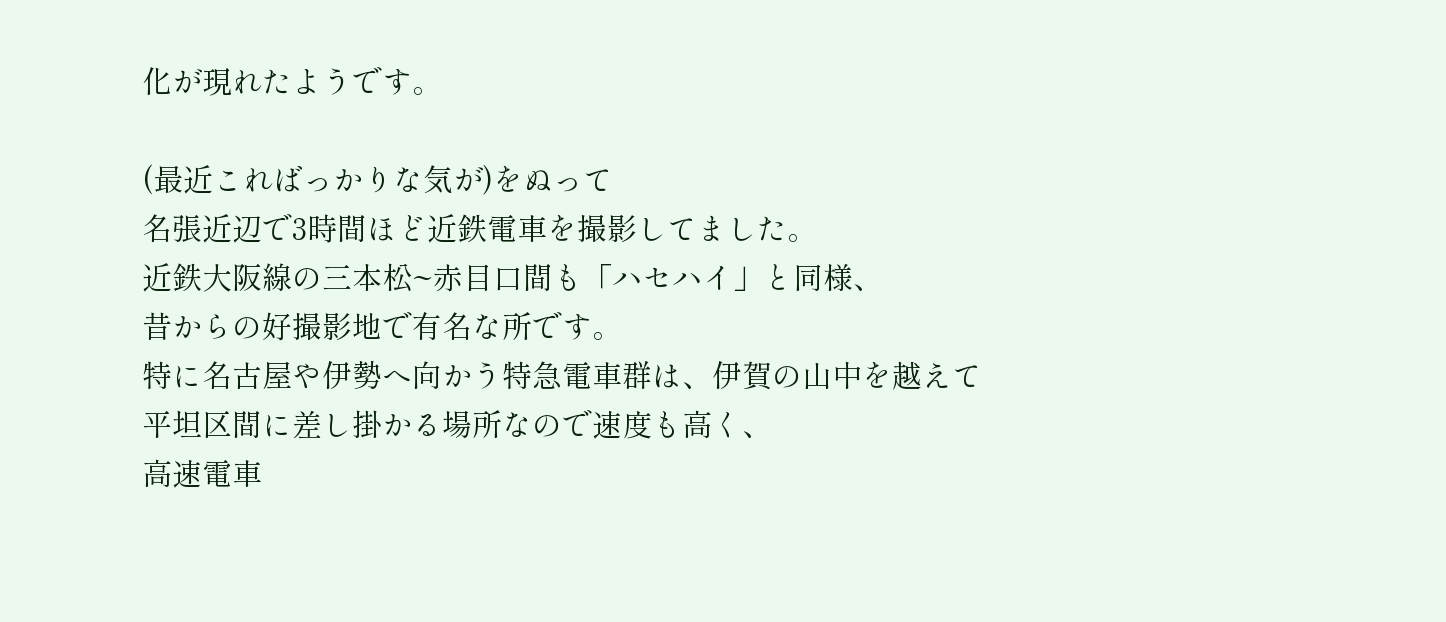化が現れたようです。

(最近こればっかりな気が)をぬって
名張近辺で3時間ほど近鉄電車を撮影してました。
近鉄大阪線の三本松~赤目口間も「ハセハイ」と同様、
昔からの好撮影地で有名な所です。
特に名古屋や伊勢へ向かう特急電車群は、伊賀の山中を越えて
平坦区間に差し掛かる場所なので速度も高く、
高速電車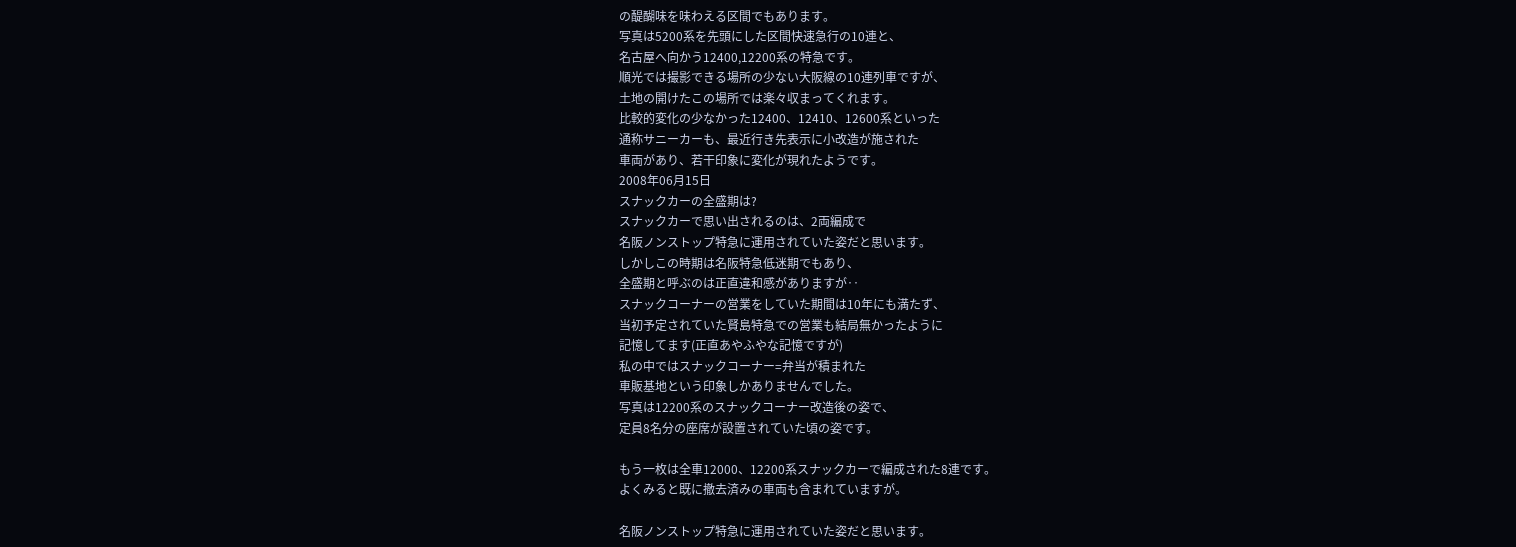の醍醐味を味わえる区間でもあります。
写真は5200系を先頭にした区間快速急行の10連と、
名古屋へ向かう12400,12200系の特急です。
順光では撮影できる場所の少ない大阪線の10連列車ですが、
土地の開けたこの場所では楽々収まってくれます。
比較的変化の少なかった12400、12410、12600系といった
通称サニーカーも、最近行き先表示に小改造が施された
車両があり、若干印象に変化が現れたようです。
2008年06月15日
スナックカーの全盛期は?
スナックカーで思い出されるのは、2両編成で
名阪ノンストップ特急に運用されていた姿だと思います。
しかしこの時期は名阪特急低迷期でもあり、
全盛期と呼ぶのは正直違和感がありますが‥
スナックコーナーの営業をしていた期間は10年にも満たず、
当初予定されていた賢島特急での営業も結局無かったように
記憶してます(正直あやふやな記憶ですが)
私の中ではスナックコーナー=弁当が積まれた
車販基地という印象しかありませんでした。
写真は12200系のスナックコーナー改造後の姿で、
定員8名分の座席が設置されていた頃の姿です。

もう一枚は全車12000、12200系スナックカーで編成された8連です。
よくみると既に撤去済みの車両も含まれていますが。

名阪ノンストップ特急に運用されていた姿だと思います。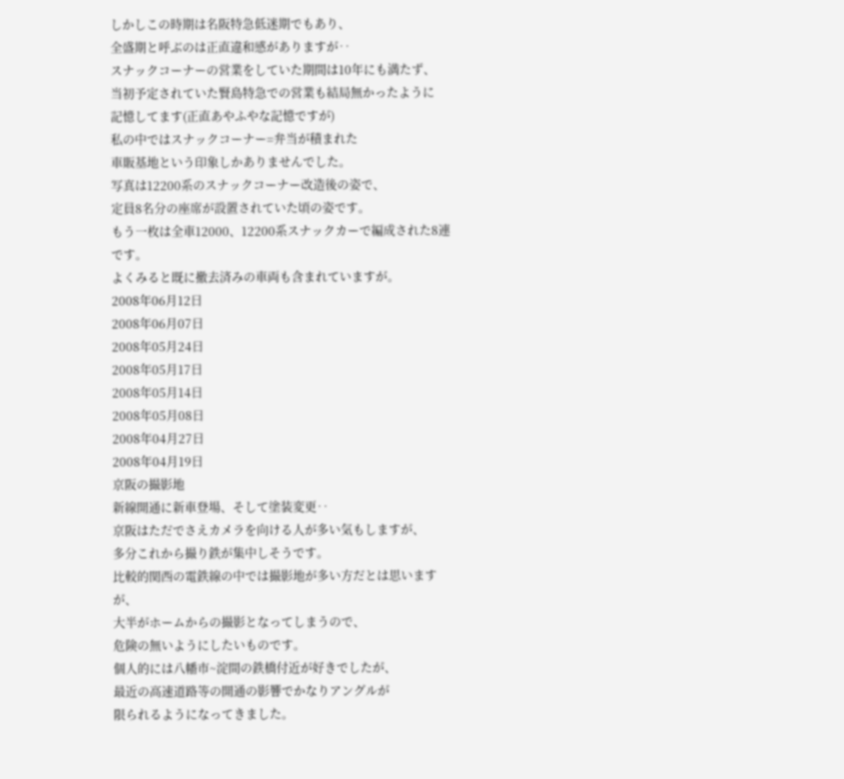しかしこの時期は名阪特急低迷期でもあり、
全盛期と呼ぶのは正直違和感がありますが‥
スナックコーナーの営業をしていた期間は10年にも満たず、
当初予定されていた賢島特急での営業も結局無かったように
記憶してます(正直あやふやな記憶ですが)
私の中ではスナックコーナー=弁当が積まれた
車販基地という印象しかありませんでした。
写真は12200系のスナックコーナー改造後の姿で、
定員8名分の座席が設置されていた頃の姿です。
もう一枚は全車12000、12200系スナックカーで編成された8連です。
よくみると既に撤去済みの車両も含まれていますが。
2008年06月12日
2008年06月07日
2008年05月24日
2008年05月17日
2008年05月14日
2008年05月08日
2008年04月27日
2008年04月19日
京阪の撮影地
新線開通に新車登場、そして塗装変更‥
京阪はただでさえカメラを向ける人が多い気もしますが、
多分これから撮り鉄が集中しそうです。
比較的関西の電鉄線の中では撮影地が多い方だとは思いますが、
大半がホームからの撮影となってしまうので、
危険の無いようにしたいものです。
個人的には八幡市~淀間の鉄橋付近が好きでしたが、
最近の高速道路等の開通の影響でかなりアングルが
限られるようになってきました。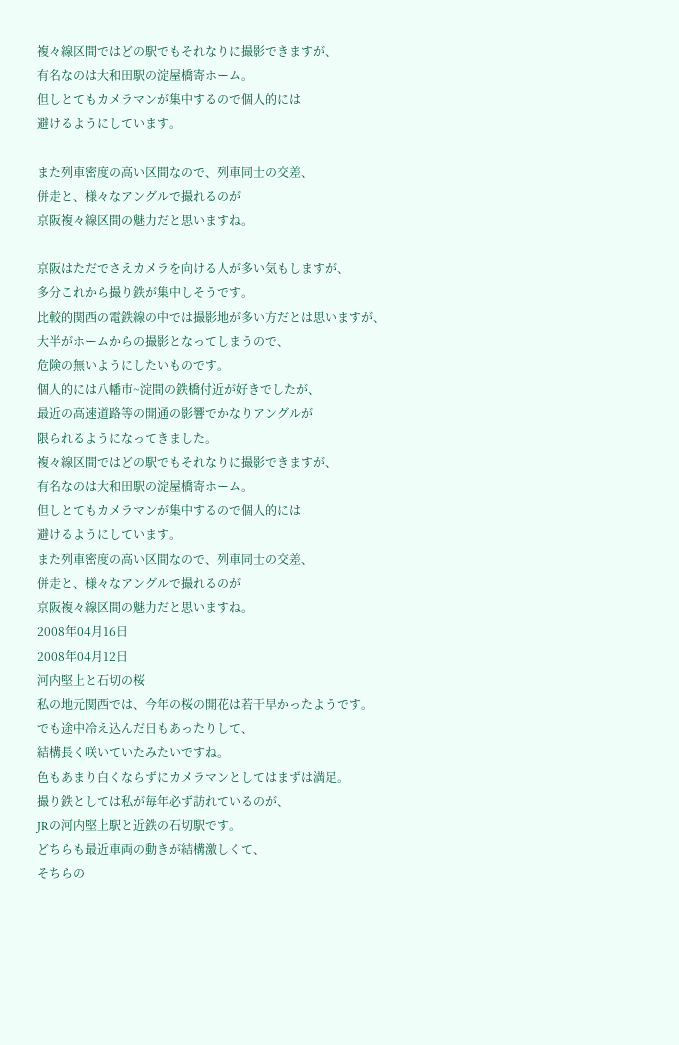複々線区間ではどの駅でもそれなりに撮影できますが、
有名なのは大和田駅の淀屋橋寄ホーム。
但しとてもカメラマンが集中するので個人的には
避けるようにしています。

また列車密度の高い区間なので、列車同士の交差、
併走と、様々なアングルで撮れるのが
京阪複々線区間の魅力だと思いますね。

京阪はただでさえカメラを向ける人が多い気もしますが、
多分これから撮り鉄が集中しそうです。
比較的関西の電鉄線の中では撮影地が多い方だとは思いますが、
大半がホームからの撮影となってしまうので、
危険の無いようにしたいものです。
個人的には八幡市~淀間の鉄橋付近が好きでしたが、
最近の高速道路等の開通の影響でかなりアングルが
限られるようになってきました。
複々線区間ではどの駅でもそれなりに撮影できますが、
有名なのは大和田駅の淀屋橋寄ホーム。
但しとてもカメラマンが集中するので個人的には
避けるようにしています。
また列車密度の高い区間なので、列車同士の交差、
併走と、様々なアングルで撮れるのが
京阪複々線区間の魅力だと思いますね。
2008年04月16日
2008年04月12日
河内堅上と石切の桜
私の地元関西では、今年の桜の開花は若干早かったようです。
でも途中冷え込んだ日もあったりして、
結構長く咲いていたみたいですね。
色もあまり白くならずにカメラマンとしてはまずは満足。
撮り鉄としては私が毎年必ず訪れているのが、
JRの河内堅上駅と近鉄の石切駅です。
どちらも最近車両の動きが結構激しくて、
そちらの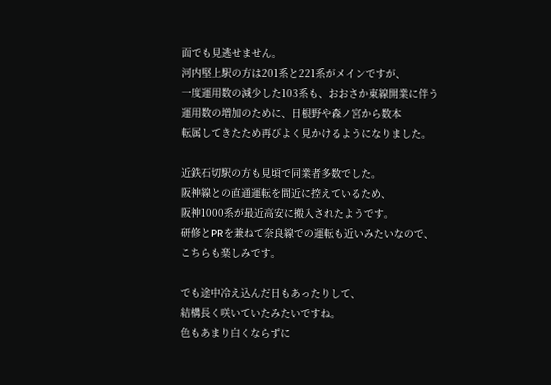面でも見逃せません。
河内堅上駅の方は201系と221系がメインですが、
一度運用数の減少した103系も、おおさか東線開業に伴う
運用数の増加のために、日根野や森ノ宮から数本
転属してきたため再びよく見かけるようになりました。

近鉄石切駅の方も見頃で同業者多数でした。
阪神線との直通運転を間近に控えているため、
阪神1000系が最近高安に搬入されたようです。
研修とPRを兼ねて奈良線での運転も近いみたいなので、
こちらも楽しみです。

でも途中冷え込んだ日もあったりして、
結構長く咲いていたみたいですね。
色もあまり白くならずに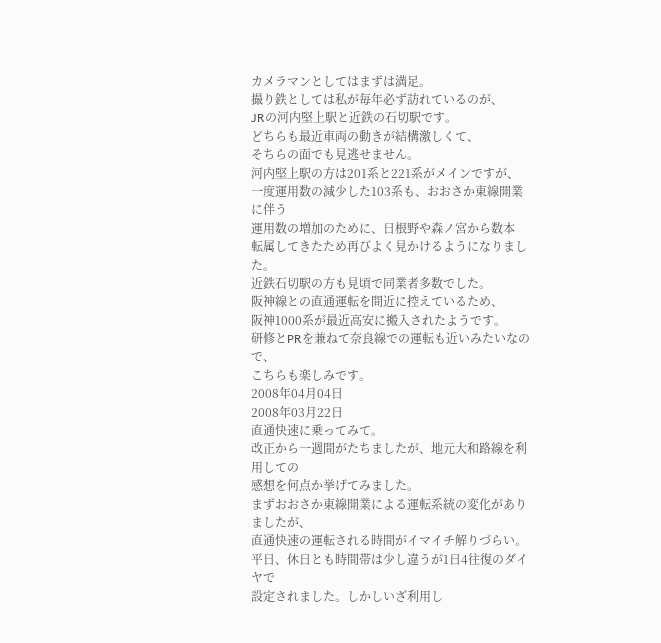カメラマンとしてはまずは満足。
撮り鉄としては私が毎年必ず訪れているのが、
JRの河内堅上駅と近鉄の石切駅です。
どちらも最近車両の動きが結構激しくて、
そちらの面でも見逃せません。
河内堅上駅の方は201系と221系がメインですが、
一度運用数の減少した103系も、おおさか東線開業に伴う
運用数の増加のために、日根野や森ノ宮から数本
転属してきたため再びよく見かけるようになりました。
近鉄石切駅の方も見頃で同業者多数でした。
阪神線との直通運転を間近に控えているため、
阪神1000系が最近高安に搬入されたようです。
研修とPRを兼ねて奈良線での運転も近いみたいなので、
こちらも楽しみです。
2008年04月04日
2008年03月22日
直通快速に乗ってみて。
改正から一週間がたちましたが、地元大和路線を利用しての
感想を何点か挙げてみました。
まずおおさか東線開業による運転系統の変化がありましたが、
直通快速の運転される時間がイマイチ解りづらい。
平日、休日とも時間帯は少し違うが1日4往復のダイヤで
設定されました。しかしいざ利用し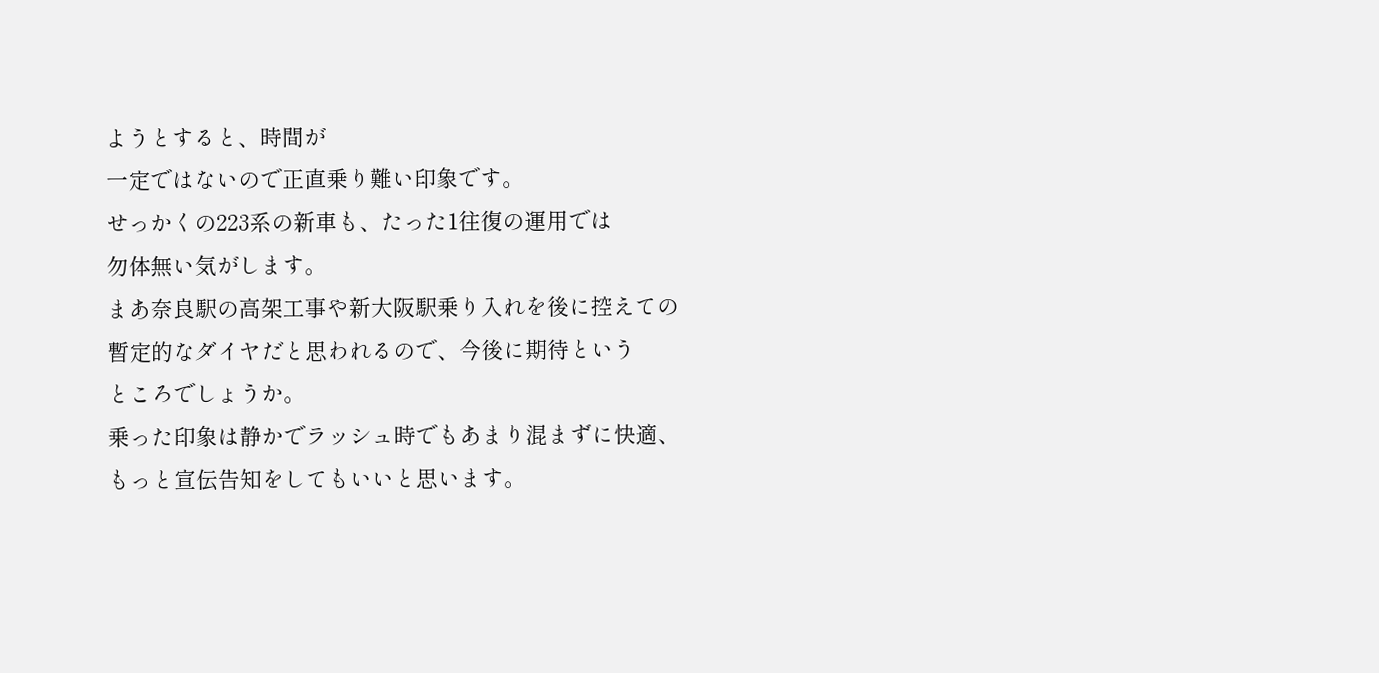ようとすると、時間が
一定ではないので正直乗り難い印象です。
せっかくの223系の新車も、たった1往復の運用では
勿体無い気がします。
まあ奈良駅の高架工事や新大阪駅乗り入れを後に控えての
暫定的なダイヤだと思われるので、今後に期待という
ところでしょうか。
乗った印象は静かでラッシュ時でもあまり混まずに快適、
もっと宣伝告知をしてもいいと思います。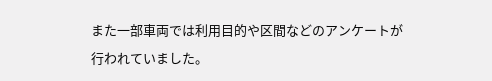また一部車両では利用目的や区間などのアンケートが
行われていました。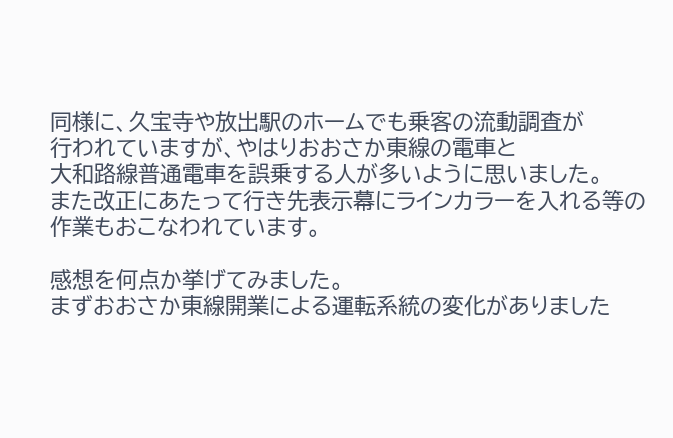同様に、久宝寺や放出駅のホームでも乗客の流動調査が
行われていますが、やはりおおさか東線の電車と
大和路線普通電車を誤乗する人が多いように思いました。
また改正にあたって行き先表示幕にラインカラーを入れる等の
作業もおこなわれています。

感想を何点か挙げてみました。
まずおおさか東線開業による運転系統の変化がありました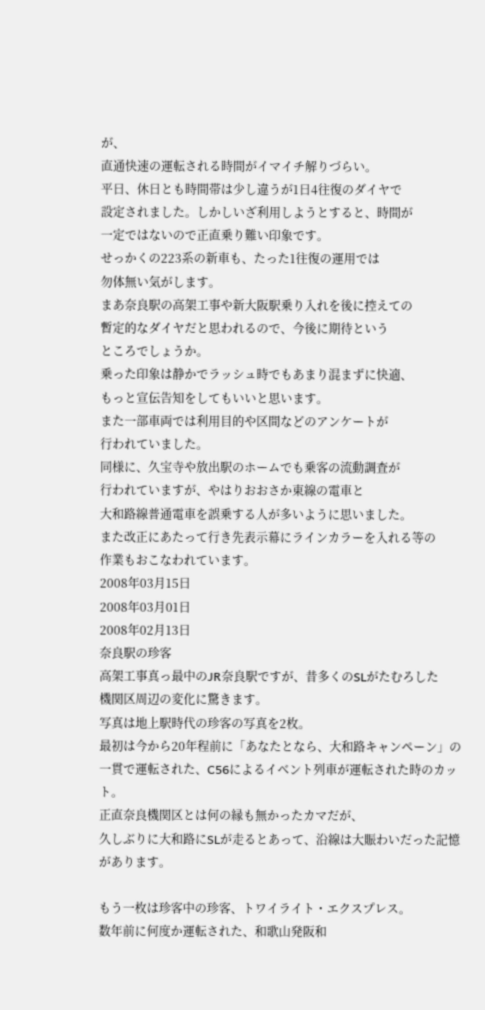が、
直通快速の運転される時間がイマイチ解りづらい。
平日、休日とも時間帯は少し違うが1日4往復のダイヤで
設定されました。しかしいざ利用しようとすると、時間が
一定ではないので正直乗り難い印象です。
せっかくの223系の新車も、たった1往復の運用では
勿体無い気がします。
まあ奈良駅の高架工事や新大阪駅乗り入れを後に控えての
暫定的なダイヤだと思われるので、今後に期待という
ところでしょうか。
乗った印象は静かでラッシュ時でもあまり混まずに快適、
もっと宣伝告知をしてもいいと思います。
また一部車両では利用目的や区間などのアンケートが
行われていました。
同様に、久宝寺や放出駅のホームでも乗客の流動調査が
行われていますが、やはりおおさか東線の電車と
大和路線普通電車を誤乗する人が多いように思いました。
また改正にあたって行き先表示幕にラインカラーを入れる等の
作業もおこなわれています。
2008年03月15日
2008年03月01日
2008年02月13日
奈良駅の珍客
高架工事真っ最中のJR奈良駅ですが、昔多くのSLがたむろした
機関区周辺の変化に驚きます。
写真は地上駅時代の珍客の写真を2枚。
最初は今から20年程前に「あなたとなら、大和路キャンペーン」の
一貫で運転された、C56によるイベント列車が運転された時のカット。
正直奈良機関区とは何の縁も無かったカマだが、
久しぶりに大和路にSLが走るとあって、沿線は大賑わいだった記憶があります。

もう一枚は珍客中の珍客、トワイライト・エクスプレス。
数年前に何度か運転された、和歌山発阪和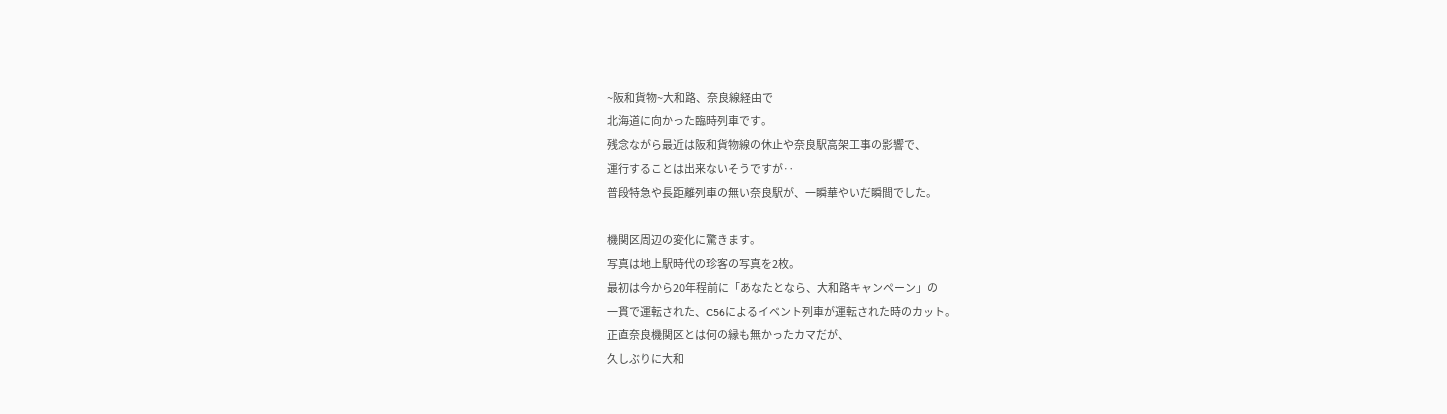~阪和貨物~大和路、奈良線経由で
北海道に向かった臨時列車です。
残念ながら最近は阪和貨物線の休止や奈良駅高架工事の影響で、
運行することは出来ないそうですが‥
普段特急や長距離列車の無い奈良駅が、一瞬華やいだ瞬間でした。

機関区周辺の変化に驚きます。
写真は地上駅時代の珍客の写真を2枚。
最初は今から20年程前に「あなたとなら、大和路キャンペーン」の
一貫で運転された、C56によるイベント列車が運転された時のカット。
正直奈良機関区とは何の縁も無かったカマだが、
久しぶりに大和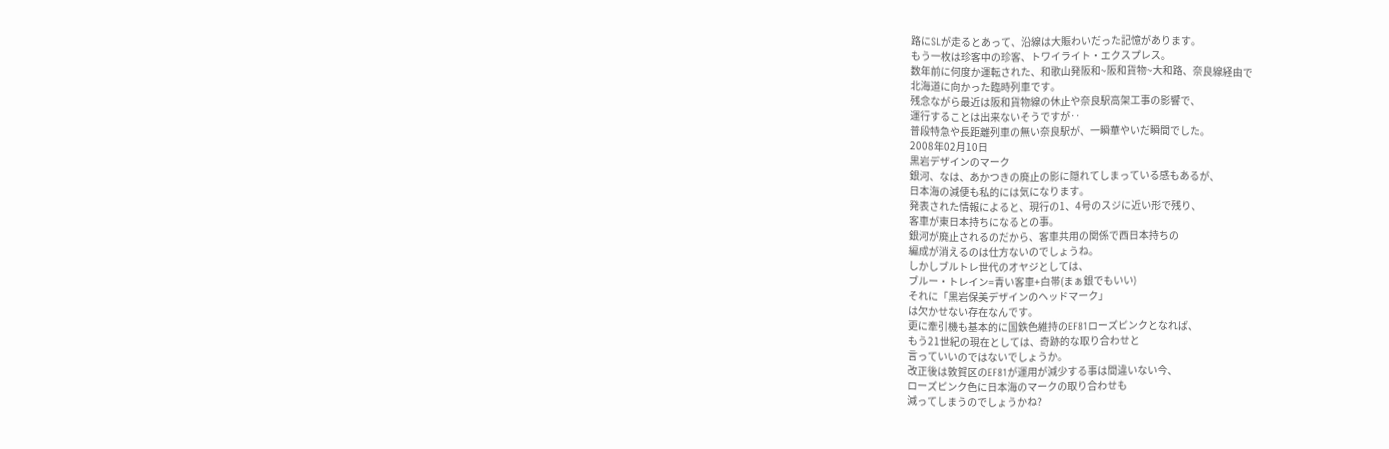路にSLが走るとあって、沿線は大賑わいだった記憶があります。
もう一枚は珍客中の珍客、トワイライト・エクスプレス。
数年前に何度か運転された、和歌山発阪和~阪和貨物~大和路、奈良線経由で
北海道に向かった臨時列車です。
残念ながら最近は阪和貨物線の休止や奈良駅高架工事の影響で、
運行することは出来ないそうですが‥
普段特急や長距離列車の無い奈良駅が、一瞬華やいだ瞬間でした。
2008年02月10日
黒岩デザインのマーク
銀河、なは、あかつきの廃止の影に隠れてしまっている感もあるが、
日本海の減便も私的には気になります。
発表された情報によると、現行の1、4号のスジに近い形で残り、
客車が東日本持ちになるとの事。
銀河が廃止されるのだから、客車共用の関係で西日本持ちの
編成が消えるのは仕方ないのでしょうね。
しかしブルトレ世代のオヤジとしては、
ブルー・トレイン=青い客車+白帯(まぁ銀でもいい)
それに「黒岩保美デザインのヘッドマーク」
は欠かせない存在なんです。
更に牽引機も基本的に国鉄色維持のEF81ローズピンクとなれば、
もう21世紀の現在としては、奇跡的な取り合わせと
言っていいのではないでしょうか。
改正後は敦賀区のEF81が運用が減少する事は間違いない今、
ローズピンク色に日本海のマークの取り合わせも
減ってしまうのでしょうかね?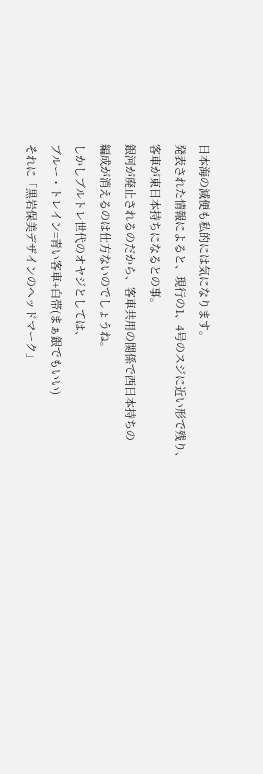日本海の減便も私的には気になります。
発表された情報によると、現行の1、4号のスジに近い形で残り、
客車が東日本持ちになるとの事。
銀河が廃止されるのだから、客車共用の関係で西日本持ちの
編成が消えるのは仕方ないのでしょうね。
しかしブルトレ世代のオヤジとしては、
ブルー・トレイン=青い客車+白帯(まぁ銀でもいい)
それに「黒岩保美デザインのヘッドマーク」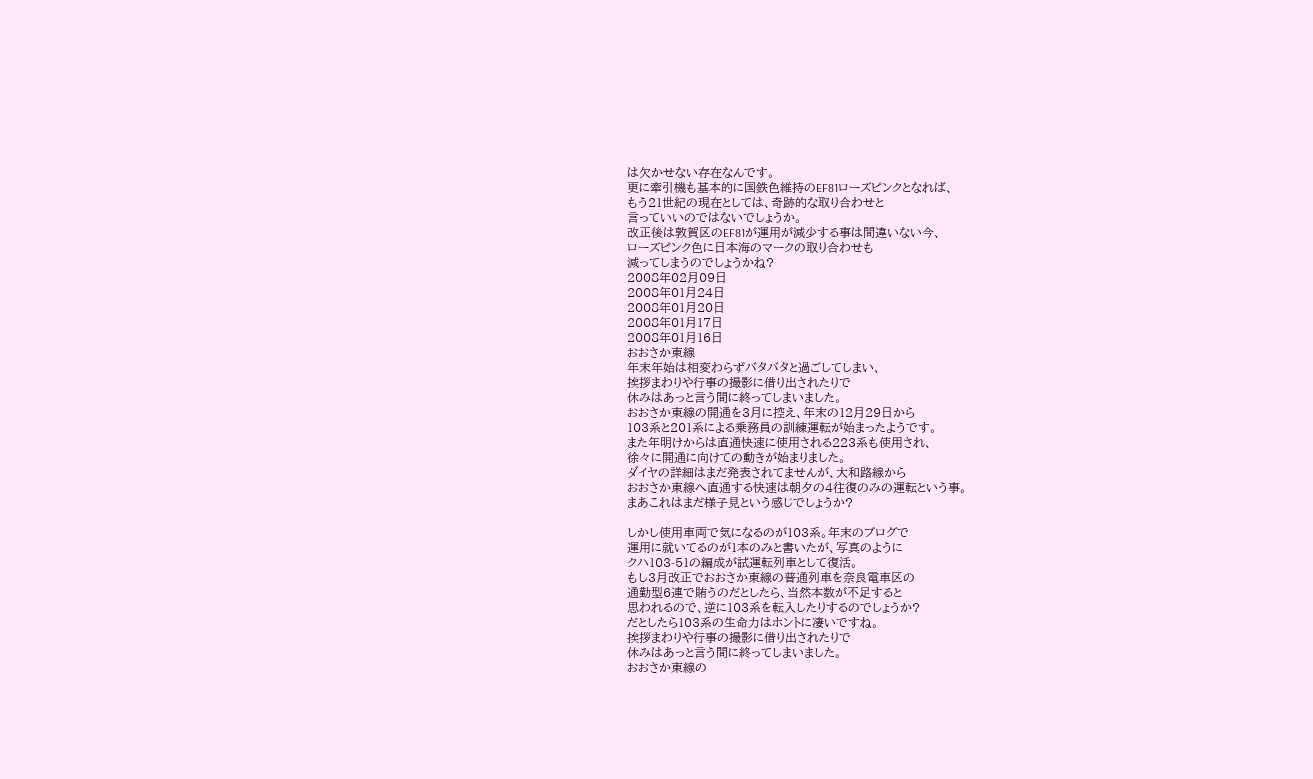は欠かせない存在なんです。
更に牽引機も基本的に国鉄色維持のEF81ローズピンクとなれば、
もう21世紀の現在としては、奇跡的な取り合わせと
言っていいのではないでしょうか。
改正後は敦賀区のEF81が運用が減少する事は間違いない今、
ローズピンク色に日本海のマークの取り合わせも
減ってしまうのでしょうかね?
2008年02月09日
2008年01月24日
2008年01月20日
2008年01月17日
2008年01月16日
おおさか東線
年末年始は相変わらずバタバタと過ごしてしまい、
挨拶まわりや行事の撮影に借り出されたりで
休みはあっと言う間に終ってしまいました。
おおさか東線の開通を3月に控え、年末の12月29日から
103系と201系による乗務員の訓練運転が始まったようです。
また年明けからは直通快速に使用される223系も使用され、
徐々に開通に向けての動きが始まりました。
ダイヤの詳細はまだ発表されてませんが、大和路線から
おおさか東線へ直通する快速は朝夕の4往復のみの運転という事。
まあこれはまだ様子見という感じでしょうか?

しかし使用車両で気になるのが103系。年末のブログで
運用に就いてるのが1本のみと書いたが、写真のように
クハ103-51の編成が試運転列車として復活。
もし3月改正でおおさか東線の普通列車を奈良電車区の
通勤型6連で賄うのだとしたら、当然本数が不足すると
思われるので、逆に103系を転入したりするのでしょうか?
だとしたら103系の生命力はホントに凄いですね。
挨拶まわりや行事の撮影に借り出されたりで
休みはあっと言う間に終ってしまいました。
おおさか東線の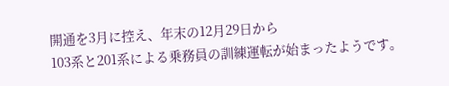開通を3月に控え、年末の12月29日から
103系と201系による乗務員の訓練運転が始まったようです。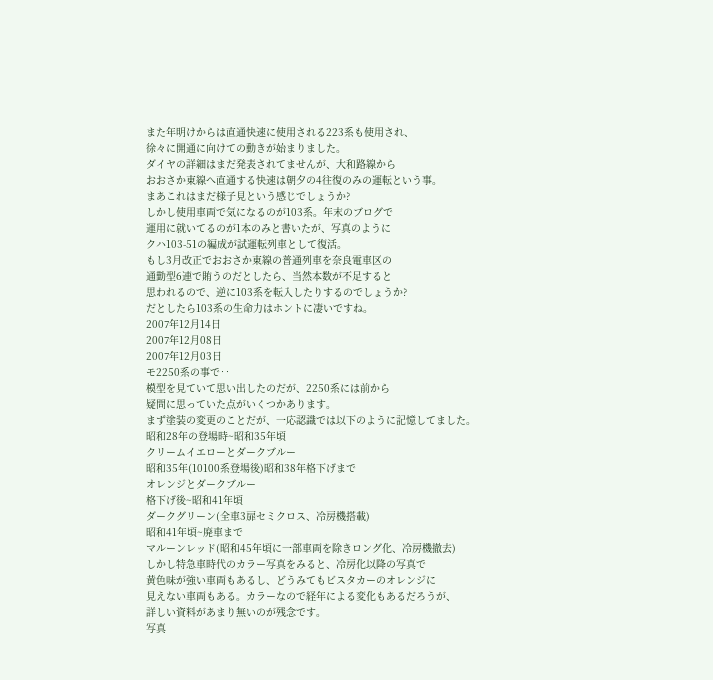また年明けからは直通快速に使用される223系も使用され、
徐々に開通に向けての動きが始まりました。
ダイヤの詳細はまだ発表されてませんが、大和路線から
おおさか東線へ直通する快速は朝夕の4往復のみの運転という事。
まあこれはまだ様子見という感じでしょうか?
しかし使用車両で気になるのが103系。年末のブログで
運用に就いてるのが1本のみと書いたが、写真のように
クハ103-51の編成が試運転列車として復活。
もし3月改正でおおさか東線の普通列車を奈良電車区の
通勤型6連で賄うのだとしたら、当然本数が不足すると
思われるので、逆に103系を転入したりするのでしょうか?
だとしたら103系の生命力はホントに凄いですね。
2007年12月14日
2007年12月08日
2007年12月03日
モ2250系の事で‥
模型を見ていて思い出したのだが、2250系には前から
疑問に思っていた点がいくつかあります。
まず塗装の変更のことだが、一応認識では以下のように記憶してました。
昭和28年の登場時~昭和35年頃
クリームイエローとダークブルー
昭和35年(10100系登場後)昭和38年格下げまで
オレンジとダークブルー
格下げ後~昭和41年頃
ダークグリーン(全車3扉セミクロス、冷房機搭載)
昭和41年頃~廃車まで
マルーンレッド(昭和45年頃に一部車両を除きロング化、冷房機撤去)
しかし特急車時代のカラー写真をみると、冷房化以降の写真で
黄色味が強い車両もあるし、どうみてもビスタカーのオレンジに
見えない車両もある。カラーなので経年による変化もあるだろうが、
詳しい資料があまり無いのが残念です。
写真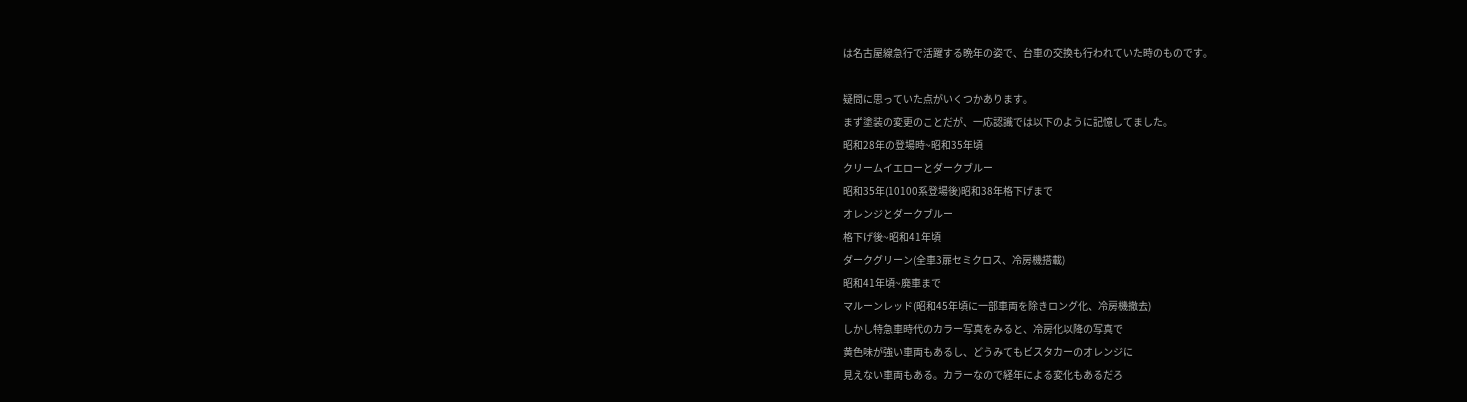は名古屋線急行で活躍する晩年の姿で、台車の交換も行われていた時のものです。

疑問に思っていた点がいくつかあります。
まず塗装の変更のことだが、一応認識では以下のように記憶してました。
昭和28年の登場時~昭和35年頃
クリームイエローとダークブルー
昭和35年(10100系登場後)昭和38年格下げまで
オレンジとダークブルー
格下げ後~昭和41年頃
ダークグリーン(全車3扉セミクロス、冷房機搭載)
昭和41年頃~廃車まで
マルーンレッド(昭和45年頃に一部車両を除きロング化、冷房機撤去)
しかし特急車時代のカラー写真をみると、冷房化以降の写真で
黄色味が強い車両もあるし、どうみてもビスタカーのオレンジに
見えない車両もある。カラーなので経年による変化もあるだろ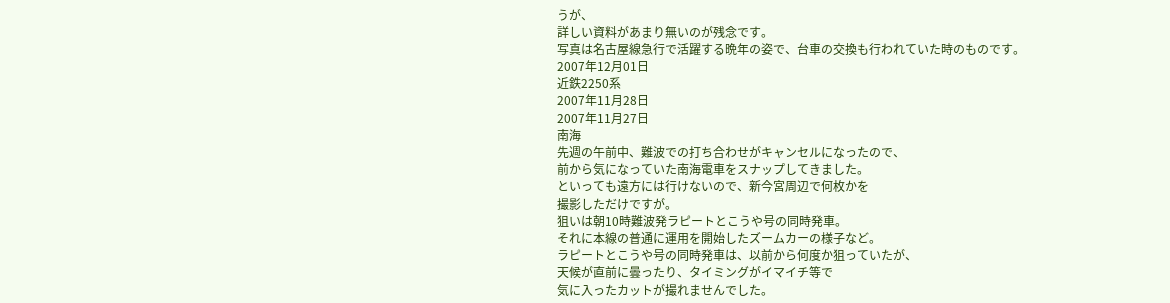うが、
詳しい資料があまり無いのが残念です。
写真は名古屋線急行で活躍する晩年の姿で、台車の交換も行われていた時のものです。
2007年12月01日
近鉄2250系
2007年11月28日
2007年11月27日
南海
先週の午前中、難波での打ち合わせがキャンセルになったので、
前から気になっていた南海電車をスナップしてきました。
といっても遠方には行けないので、新今宮周辺で何枚かを
撮影しただけですが。
狙いは朝10時難波発ラピートとこうや号の同時発車。
それに本線の普通に運用を開始したズームカーの様子など。
ラピートとこうや号の同時発車は、以前から何度か狙っていたが、
天候が直前に曇ったり、タイミングがイマイチ等で
気に入ったカットが撮れませんでした。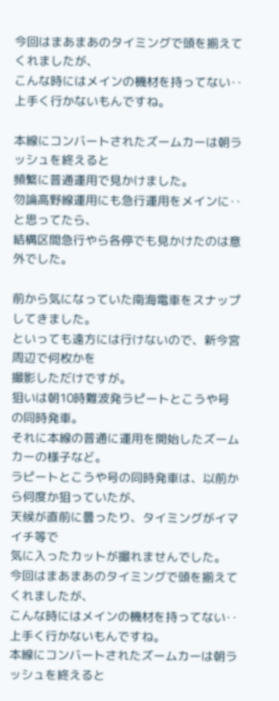今回はまあまあのタイミングで頭を揃えてくれましたが、
こんな時にはメインの機材を持ってない‥
上手く行かないもんですね。

本線にコンバートされたズームカーは朝ラッシュを終えると
頻繁に普通運用で見かけました。
勿論高野線運用にも急行運用をメインに‥と思ってたら、
結構区間急行やら各停でも見かけたのは意外でした。

前から気になっていた南海電車をスナップしてきました。
といっても遠方には行けないので、新今宮周辺で何枚かを
撮影しただけですが。
狙いは朝10時難波発ラピートとこうや号の同時発車。
それに本線の普通に運用を開始したズームカーの様子など。
ラピートとこうや号の同時発車は、以前から何度か狙っていたが、
天候が直前に曇ったり、タイミングがイマイチ等で
気に入ったカットが撮れませんでした。
今回はまあまあのタイミングで頭を揃えてくれましたが、
こんな時にはメインの機材を持ってない‥
上手く行かないもんですね。
本線にコンバートされたズームカーは朝ラッシュを終えると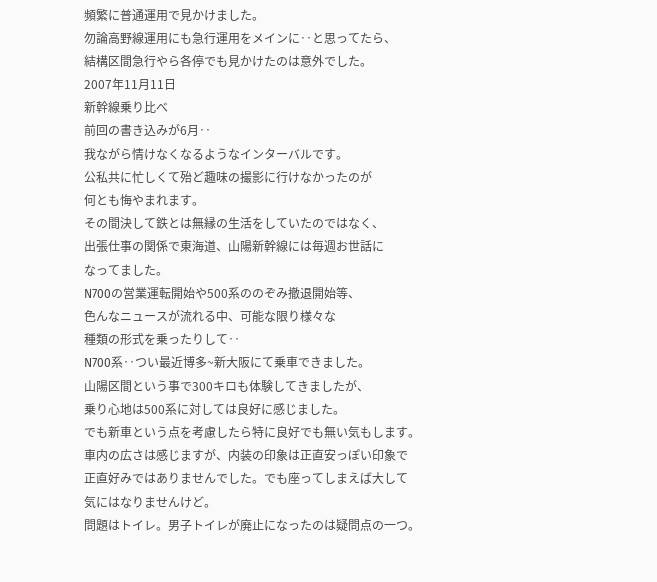頻繁に普通運用で見かけました。
勿論高野線運用にも急行運用をメインに‥と思ってたら、
結構区間急行やら各停でも見かけたのは意外でした。
2007年11月11日
新幹線乗り比べ
前回の書き込みが6月‥
我ながら情けなくなるようなインターバルです。
公私共に忙しくて殆ど趣味の撮影に行けなかったのが
何とも悔やまれます。
その間決して鉄とは無縁の生活をしていたのではなく、
出張仕事の関係で東海道、山陽新幹線には毎週お世話に
なってました。
N700の営業運転開始や500系ののぞみ撤退開始等、
色んなニュースが流れる中、可能な限り様々な
種類の形式を乗ったりして‥
N700系‥つい最近博多~新大阪にて乗車できました。
山陽区間という事で300キロも体験してきましたが、
乗り心地は500系に対しては良好に感じました。
でも新車という点を考慮したら特に良好でも無い気もします。
車内の広さは感じますが、内装の印象は正直安っぽい印象で
正直好みではありませんでした。でも座ってしまえば大して
気にはなりませんけど。
問題はトイレ。男子トイレが廃止になったのは疑問点の一つ。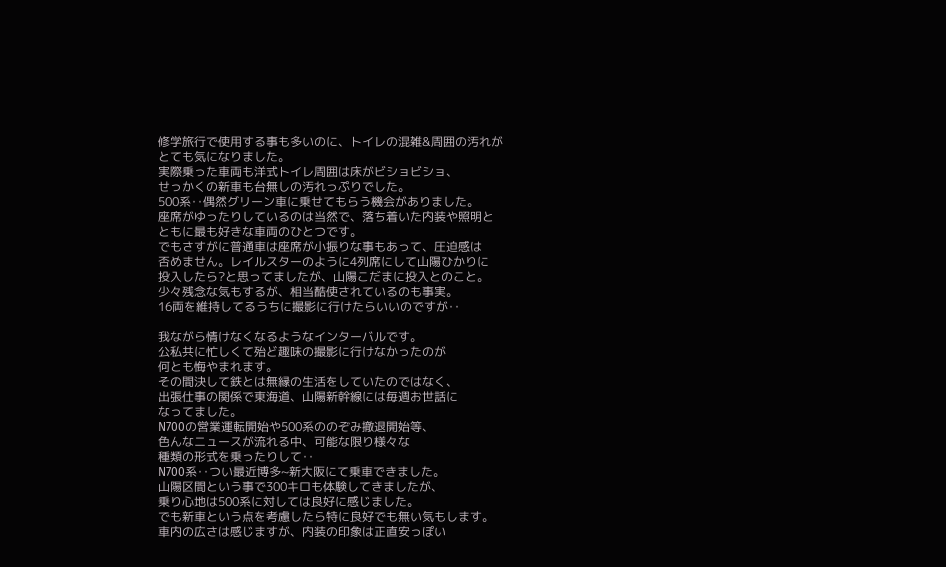修学旅行で使用する事も多いのに、トイレの混雑&周囲の汚れが
とても気になりました。
実際乗った車両も洋式トイレ周囲は床がビショビショ、
せっかくの新車も台無しの汚れっぷりでした。
500系‥偶然グリーン車に乗せてもらう機会がありました。
座席がゆったりしているのは当然で、落ち着いた内装や照明と
ともに最も好きな車両のひとつです。
でもさすがに普通車は座席が小振りな事もあって、圧迫感は
否めません。レイルスターのように4列席にして山陽ひかりに
投入したら?と思ってましたが、山陽こだまに投入とのこと。
少々残念な気もするが、相当酷使されているのも事実。
16両を維持してるうちに撮影に行けたらいいのですが‥

我ながら情けなくなるようなインターバルです。
公私共に忙しくて殆ど趣味の撮影に行けなかったのが
何とも悔やまれます。
その間決して鉄とは無縁の生活をしていたのではなく、
出張仕事の関係で東海道、山陽新幹線には毎週お世話に
なってました。
N700の営業運転開始や500系ののぞみ撤退開始等、
色んなニュースが流れる中、可能な限り様々な
種類の形式を乗ったりして‥
N700系‥つい最近博多~新大阪にて乗車できました。
山陽区間という事で300キロも体験してきましたが、
乗り心地は500系に対しては良好に感じました。
でも新車という点を考慮したら特に良好でも無い気もします。
車内の広さは感じますが、内装の印象は正直安っぽい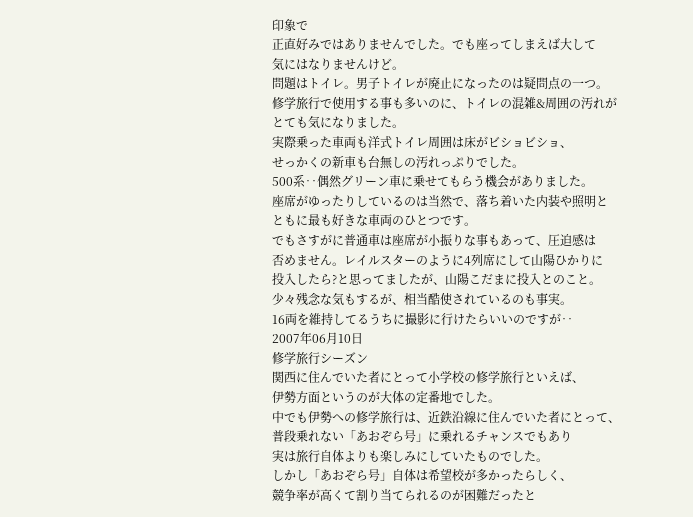印象で
正直好みではありませんでした。でも座ってしまえば大して
気にはなりませんけど。
問題はトイレ。男子トイレが廃止になったのは疑問点の一つ。
修学旅行で使用する事も多いのに、トイレの混雑&周囲の汚れが
とても気になりました。
実際乗った車両も洋式トイレ周囲は床がビショビショ、
せっかくの新車も台無しの汚れっぷりでした。
500系‥偶然グリーン車に乗せてもらう機会がありました。
座席がゆったりしているのは当然で、落ち着いた内装や照明と
ともに最も好きな車両のひとつです。
でもさすがに普通車は座席が小振りな事もあって、圧迫感は
否めません。レイルスターのように4列席にして山陽ひかりに
投入したら?と思ってましたが、山陽こだまに投入とのこと。
少々残念な気もするが、相当酷使されているのも事実。
16両を維持してるうちに撮影に行けたらいいのですが‥
2007年06月10日
修学旅行シーズン
関西に住んでいた者にとって小学校の修学旅行といえば、
伊勢方面というのが大体の定番地でした。
中でも伊勢への修学旅行は、近鉄沿線に住んでいた者にとって、
普段乗れない「あおぞら号」に乗れるチャンスでもあり
実は旅行自体よりも楽しみにしていたものでした。
しかし「あおぞら号」自体は希望校が多かったらしく、
競争率が高くて割り当てられるのが困難だったと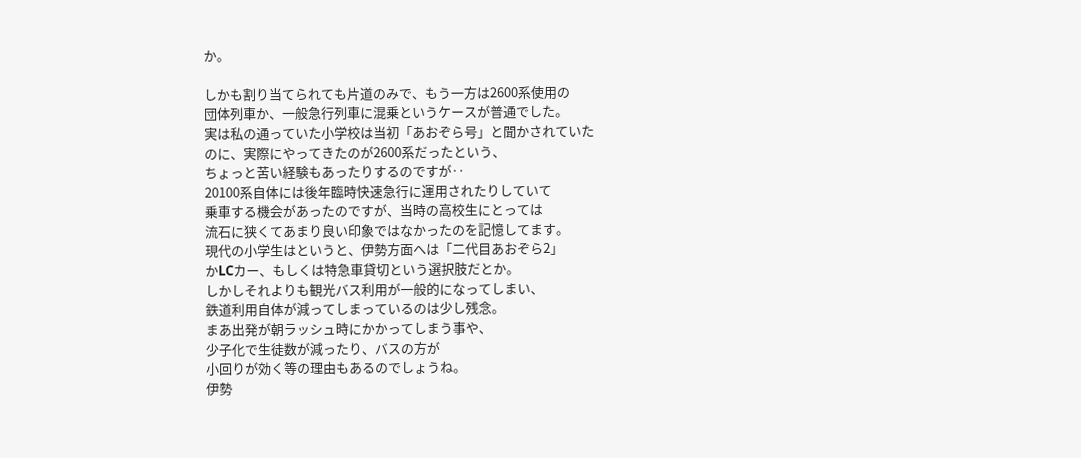か。

しかも割り当てられても片道のみで、もう一方は2600系使用の
団体列車か、一般急行列車に混乗というケースが普通でした。
実は私の通っていた小学校は当初「あおぞら号」と聞かされていた
のに、実際にやってきたのが2600系だったという、
ちょっと苦い経験もあったりするのですが‥
20100系自体には後年臨時快速急行に運用されたりしていて
乗車する機会があったのですが、当時の高校生にとっては
流石に狭くてあまり良い印象ではなかったのを記憶してます。
現代の小学生はというと、伊勢方面へは「二代目あおぞら2」
かLCカー、もしくは特急車貸切という選択肢だとか。
しかしそれよりも観光バス利用が一般的になってしまい、
鉄道利用自体が減ってしまっているのは少し残念。
まあ出発が朝ラッシュ時にかかってしまう事や、
少子化で生徒数が減ったり、バスの方が
小回りが効く等の理由もあるのでしょうね。
伊勢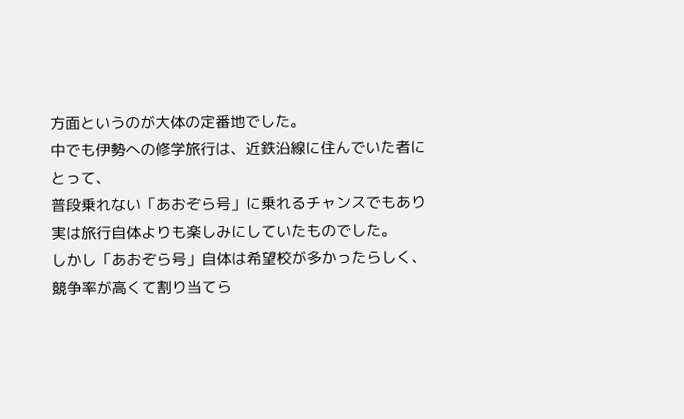方面というのが大体の定番地でした。
中でも伊勢への修学旅行は、近鉄沿線に住んでいた者にとって、
普段乗れない「あおぞら号」に乗れるチャンスでもあり
実は旅行自体よりも楽しみにしていたものでした。
しかし「あおぞら号」自体は希望校が多かったらしく、
競争率が高くて割り当てら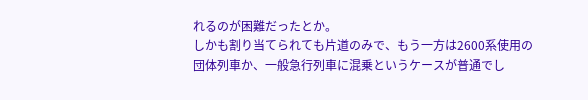れるのが困難だったとか。
しかも割り当てられても片道のみで、もう一方は2600系使用の
団体列車か、一般急行列車に混乗というケースが普通でし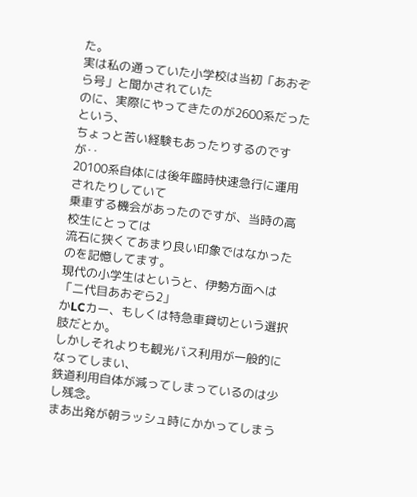た。
実は私の通っていた小学校は当初「あおぞら号」と聞かされていた
のに、実際にやってきたのが2600系だったという、
ちょっと苦い経験もあったりするのですが‥
20100系自体には後年臨時快速急行に運用されたりしていて
乗車する機会があったのですが、当時の高校生にとっては
流石に狭くてあまり良い印象ではなかったのを記憶してます。
現代の小学生はというと、伊勢方面へは「二代目あおぞら2」
かLCカー、もしくは特急車貸切という選択肢だとか。
しかしそれよりも観光バス利用が一般的になってしまい、
鉄道利用自体が減ってしまっているのは少し残念。
まあ出発が朝ラッシュ時にかかってしまう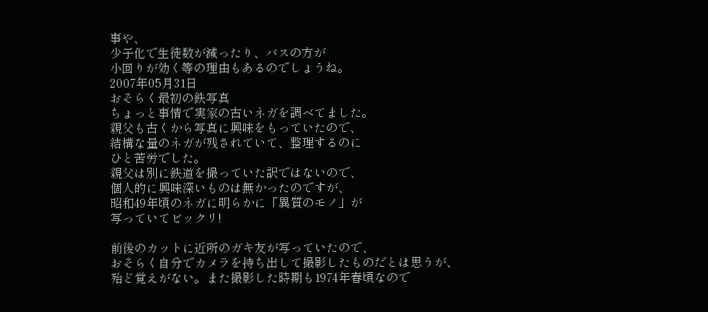事や、
少子化で生徒数が減ったり、バスの方が
小回りが効く等の理由もあるのでしょうね。
2007年05月31日
おそらく最初の鉄写真
ちょっと事情で実家の古いネガを調べてました。
親父も古くから写真に興味をもっていたので、
結構な量のネガが残されていて、整理するのに
ひと苦労でした。
親父は別に鉄道を撮っていた訳ではないので、
個人的に興味深いものは無かったのですが、
昭和49年頃のネガに明らかに「異質のモノ」が
写っていてビックリ!

前後のカットに近所のガキ友が写っていたので、
おそらく自分でカメラを持ち出して撮影したものだとは思うが、
殆ど覚えがない。また撮影した時期も1974年春頃なので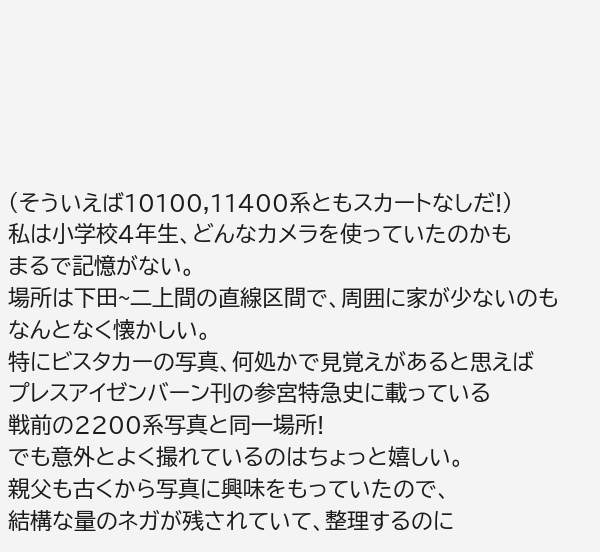(そういえば10100,11400系ともスカートなしだ!)
私は小学校4年生、どんなカメラを使っていたのかも
まるで記憶がない。
場所は下田~二上間の直線区間で、周囲に家が少ないのも
なんとなく懐かしい。
特にビスタカーの写真、何処かで見覚えがあると思えば
プレスアイゼンバーン刊の参宮特急史に載っている
戦前の2200系写真と同一場所!
でも意外とよく撮れているのはちょっと嬉しい。
親父も古くから写真に興味をもっていたので、
結構な量のネガが残されていて、整理するのに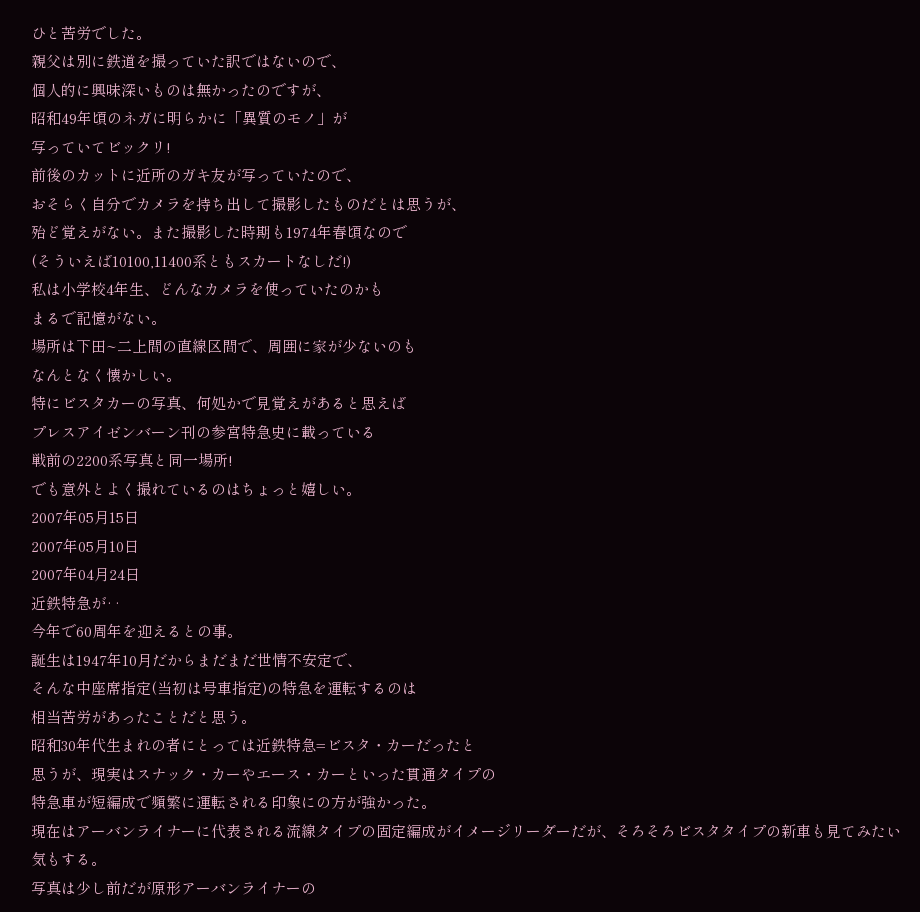ひと苦労でした。
親父は別に鉄道を撮っていた訳ではないので、
個人的に興味深いものは無かったのですが、
昭和49年頃のネガに明らかに「異質のモノ」が
写っていてビックリ!
前後のカットに近所のガキ友が写っていたので、
おそらく自分でカメラを持ち出して撮影したものだとは思うが、
殆ど覚えがない。また撮影した時期も1974年春頃なので
(そういえば10100,11400系ともスカートなしだ!)
私は小学校4年生、どんなカメラを使っていたのかも
まるで記憶がない。
場所は下田~二上間の直線区間で、周囲に家が少ないのも
なんとなく懐かしい。
特にビスタカーの写真、何処かで見覚えがあると思えば
プレスアイゼンバーン刊の参宮特急史に載っている
戦前の2200系写真と同一場所!
でも意外とよく撮れているのはちょっと嬉しい。
2007年05月15日
2007年05月10日
2007年04月24日
近鉄特急が‥
今年で60周年を迎えるとの事。
誕生は1947年10月だからまだまだ世情不安定で、
そんな中座席指定(当初は号車指定)の特急を運転するのは
相当苦労があったことだと思う。
昭和30年代生まれの者にとっては近鉄特急=ビスタ・カーだったと
思うが、現実はスナック・カーやエース・カーといった貫通タイプの
特急車が短編成で頻繁に運転される印象にの方が強かった。
現在はアーバンライナーに代表される流線タイプの固定編成がイメージリーダーだが、そろそろビスタタイプの新車も見てみたい気もする。
写真は少し前だが原形アーバンライナーの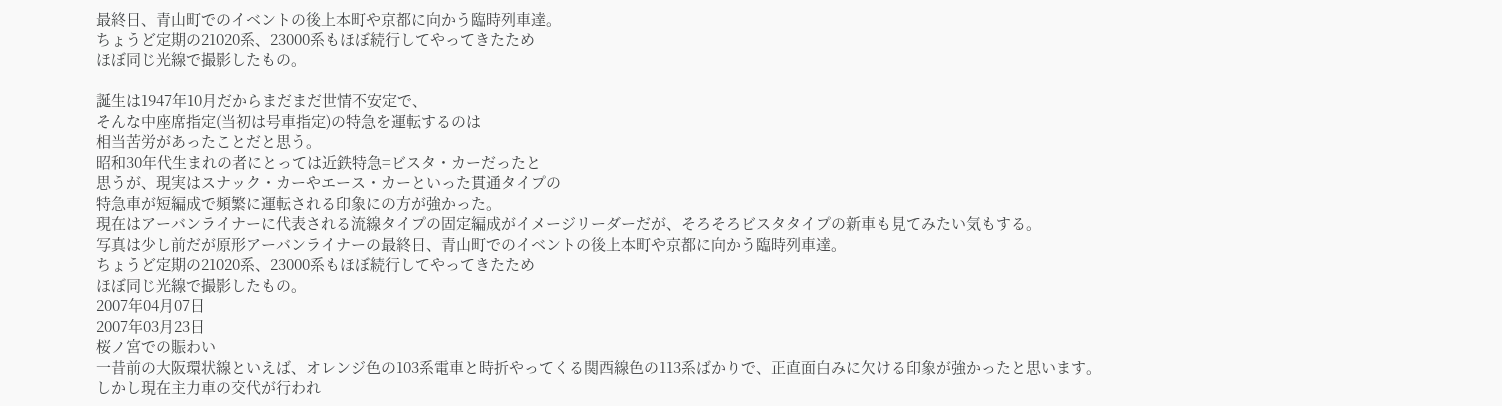最終日、青山町でのイベントの後上本町や京都に向かう臨時列車達。
ちょうど定期の21020系、23000系もほぼ続行してやってきたため
ほぼ同じ光線で撮影したもの。

誕生は1947年10月だからまだまだ世情不安定で、
そんな中座席指定(当初は号車指定)の特急を運転するのは
相当苦労があったことだと思う。
昭和30年代生まれの者にとっては近鉄特急=ビスタ・カーだったと
思うが、現実はスナック・カーやエース・カーといった貫通タイプの
特急車が短編成で頻繁に運転される印象にの方が強かった。
現在はアーバンライナーに代表される流線タイプの固定編成がイメージリーダーだが、そろそろビスタタイプの新車も見てみたい気もする。
写真は少し前だが原形アーバンライナーの最終日、青山町でのイベントの後上本町や京都に向かう臨時列車達。
ちょうど定期の21020系、23000系もほぼ続行してやってきたため
ほぼ同じ光線で撮影したもの。
2007年04月07日
2007年03月23日
桜ノ宮での賑わい
一昔前の大阪環状線といえば、オレンジ色の103系電車と時折やってくる関西線色の113系ばかりで、正直面白みに欠ける印象が強かったと思います。
しかし現在主力車の交代が行われ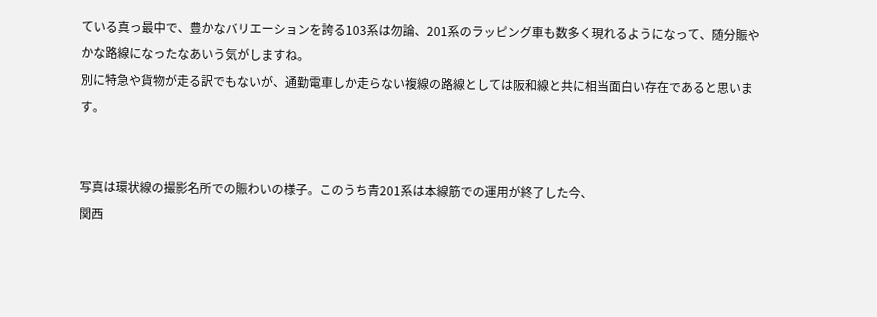ている真っ最中で、豊かなバリエーションを誇る103系は勿論、201系のラッピング車も数多く現れるようになって、随分賑やかな路線になったなあいう気がしますね。
別に特急や貨物が走る訳でもないが、通勤電車しか走らない複線の路線としては阪和線と共に相当面白い存在であると思います。


写真は環状線の撮影名所での賑わいの様子。このうち青201系は本線筋での運用が終了した今、
関西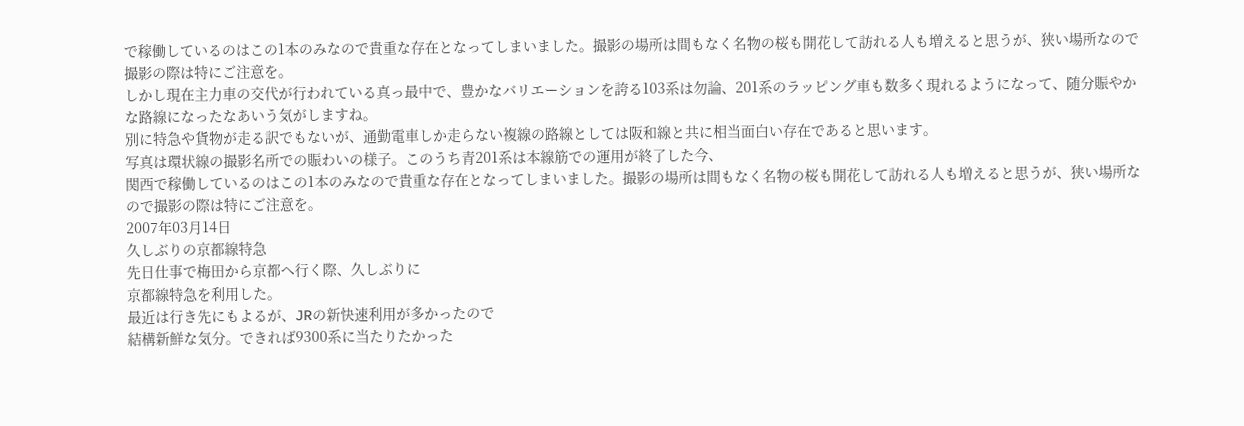で稼働しているのはこの1本のみなので貴重な存在となってしまいました。撮影の場所は間もなく名物の桜も開花して訪れる人も増えると思うが、狭い場所なので撮影の際は特にご注意を。
しかし現在主力車の交代が行われている真っ最中で、豊かなバリエーションを誇る103系は勿論、201系のラッピング車も数多く現れるようになって、随分賑やかな路線になったなあいう気がしますね。
別に特急や貨物が走る訳でもないが、通勤電車しか走らない複線の路線としては阪和線と共に相当面白い存在であると思います。
写真は環状線の撮影名所での賑わいの様子。このうち青201系は本線筋での運用が終了した今、
関西で稼働しているのはこの1本のみなので貴重な存在となってしまいました。撮影の場所は間もなく名物の桜も開花して訪れる人も増えると思うが、狭い場所なので撮影の際は特にご注意を。
2007年03月14日
久しぶりの京都線特急
先日仕事で梅田から京都へ行く際、久しぶりに
京都線特急を利用した。
最近は行き先にもよるが、JRの新快速利用が多かったので
結構新鮮な気分。できれば9300系に当たりたかった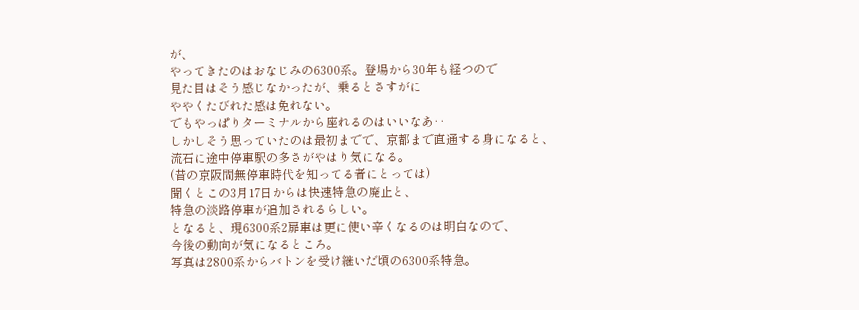が、
やってきたのはおなじみの6300系。登場から30年も経つので
見た目はそう感じなかったが、乗るとさすがに
ややくたびれた感は免れない。
でもやっぱりターミナルから座れるのはいいなあ‥
しかしそう思っていたのは最初までで、京都まで直通する身になると、
流石に途中停車駅の多さがやはり気になる。
(昔の京阪間無停車時代を知ってる者にとっては)
聞くとこの3月17日からは快速特急の廃止と、
特急の淡路停車が追加されるらしい。
となると、現6300系2扉車は更に使い辛くなるのは明白なので、
今後の動向が気になるところ。
写真は2800系からバトンを受け継いだ頃の6300系特急。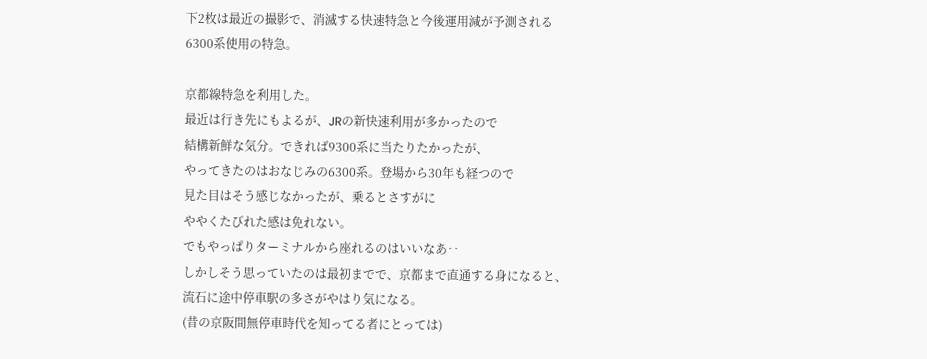下2枚は最近の撮影で、消滅する快速特急と今後運用減が予測される
6300系使用の特急。

京都線特急を利用した。
最近は行き先にもよるが、JRの新快速利用が多かったので
結構新鮮な気分。できれば9300系に当たりたかったが、
やってきたのはおなじみの6300系。登場から30年も経つので
見た目はそう感じなかったが、乗るとさすがに
ややくたびれた感は免れない。
でもやっぱりターミナルから座れるのはいいなあ‥
しかしそう思っていたのは最初までで、京都まで直通する身になると、
流石に途中停車駅の多さがやはり気になる。
(昔の京阪間無停車時代を知ってる者にとっては)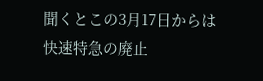聞くとこの3月17日からは快速特急の廃止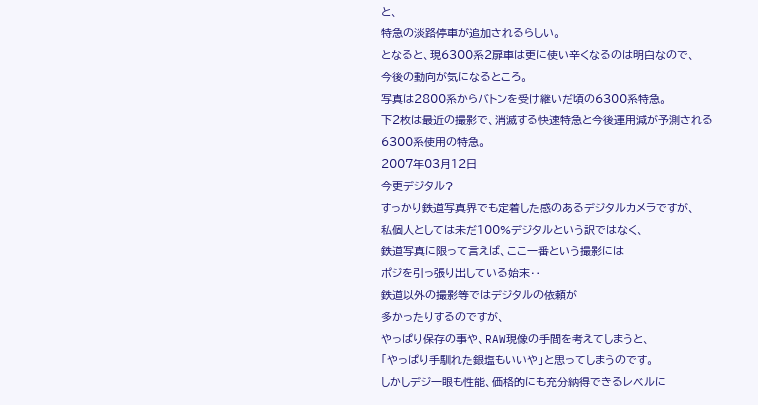と、
特急の淡路停車が追加されるらしい。
となると、現6300系2扉車は更に使い辛くなるのは明白なので、
今後の動向が気になるところ。
写真は2800系からバトンを受け継いだ頃の6300系特急。
下2枚は最近の撮影で、消滅する快速特急と今後運用減が予測される
6300系使用の特急。
2007年03月12日
今更デジタル?
すっかり鉄道写真界でも定着した感のあるデジタルカメラですが、
私個人としては未だ100%デジタルという訳ではなく、
鉄道写真に限って言えば、ここ一番という撮影には
ポジを引っ張り出している始末‥
鉄道以外の撮影等ではデジタルの依頼が
多かったりするのですが、
やっぱり保存の事や、RAW現像の手間を考えてしまうと、
「やっぱり手馴れた銀塩もいいや」と思ってしまうのです。
しかしデジ一眼も性能、価格的にも充分納得できるレベルに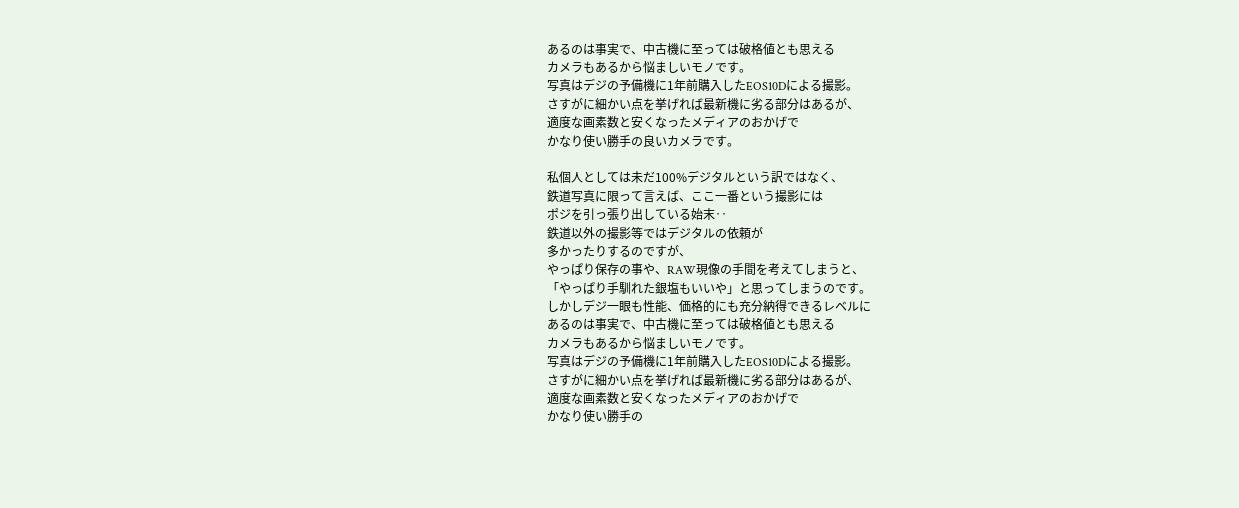あるのは事実で、中古機に至っては破格値とも思える
カメラもあるから悩ましいモノです。
写真はデジの予備機に1年前購入したEOS10Dによる撮影。
さすがに細かい点を挙げれば最新機に劣る部分はあるが、
適度な画素数と安くなったメディアのおかげで
かなり使い勝手の良いカメラです。

私個人としては未だ100%デジタルという訳ではなく、
鉄道写真に限って言えば、ここ一番という撮影には
ポジを引っ張り出している始末‥
鉄道以外の撮影等ではデジタルの依頼が
多かったりするのですが、
やっぱり保存の事や、RAW現像の手間を考えてしまうと、
「やっぱり手馴れた銀塩もいいや」と思ってしまうのです。
しかしデジ一眼も性能、価格的にも充分納得できるレベルに
あるのは事実で、中古機に至っては破格値とも思える
カメラもあるから悩ましいモノです。
写真はデジの予備機に1年前購入したEOS10Dによる撮影。
さすがに細かい点を挙げれば最新機に劣る部分はあるが、
適度な画素数と安くなったメディアのおかげで
かなり使い勝手の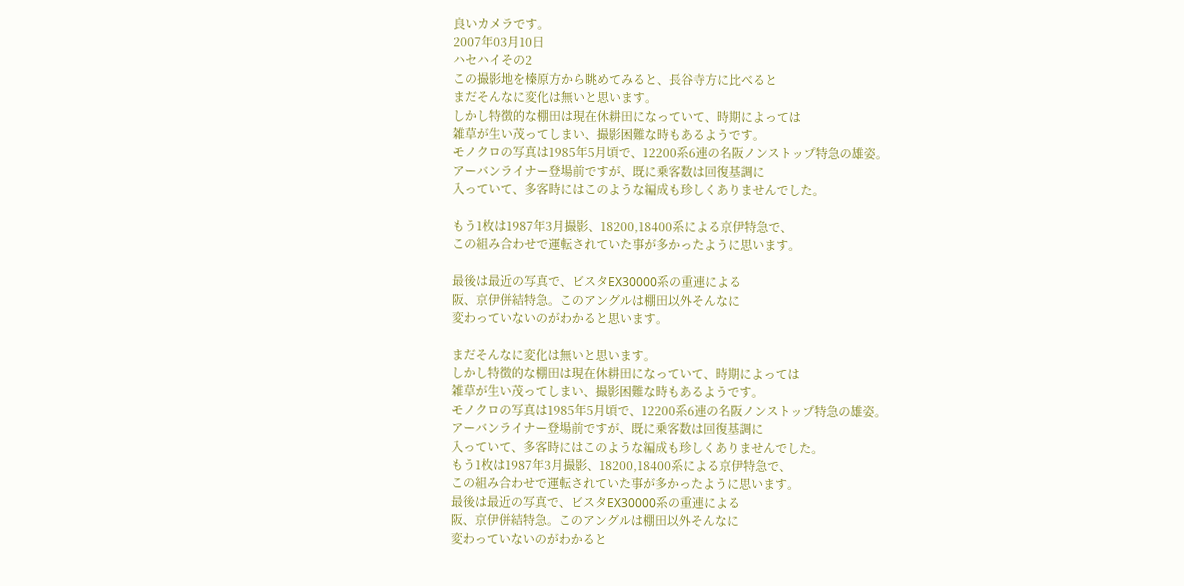良いカメラです。
2007年03月10日
ハセハイその2
この撮影地を榛原方から眺めてみると、長谷寺方に比べると
まだそんなに変化は無いと思います。
しかし特徴的な棚田は現在休耕田になっていて、時期によっては
雑草が生い茂ってしまい、撮影困難な時もあるようです。
モノクロの写真は1985年5月頃で、12200系6連の名阪ノンストップ特急の雄姿。
アーバンライナー登場前ですが、既に乗客数は回復基調に
入っていて、多客時にはこのような編成も珍しくありませんでした。

もう1枚は1987年3月撮影、18200,18400系による京伊特急で、
この組み合わせで運転されていた事が多かったように思います。

最後は最近の写真で、ビスタEX30000系の重連による
阪、京伊併結特急。このアングルは棚田以外そんなに
変わっていないのがわかると思います。

まだそんなに変化は無いと思います。
しかし特徴的な棚田は現在休耕田になっていて、時期によっては
雑草が生い茂ってしまい、撮影困難な時もあるようです。
モノクロの写真は1985年5月頃で、12200系6連の名阪ノンストップ特急の雄姿。
アーバンライナー登場前ですが、既に乗客数は回復基調に
入っていて、多客時にはこのような編成も珍しくありませんでした。
もう1枚は1987年3月撮影、18200,18400系による京伊特急で、
この組み合わせで運転されていた事が多かったように思います。
最後は最近の写真で、ビスタEX30000系の重連による
阪、京伊併結特急。このアングルは棚田以外そんなに
変わっていないのがわかると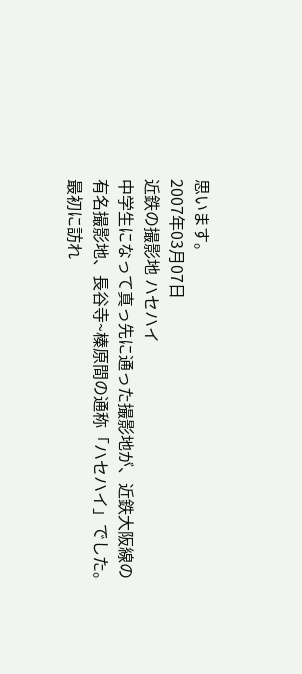思います。
2007年03月07日
近鉄の撮影地 ハセハイ
中学生になって真っ先に通った撮影地が、近鉄大阪線の
有名撮影地、長谷寺~榛原間の通称「ハセハイ」でした。
最初に訪れ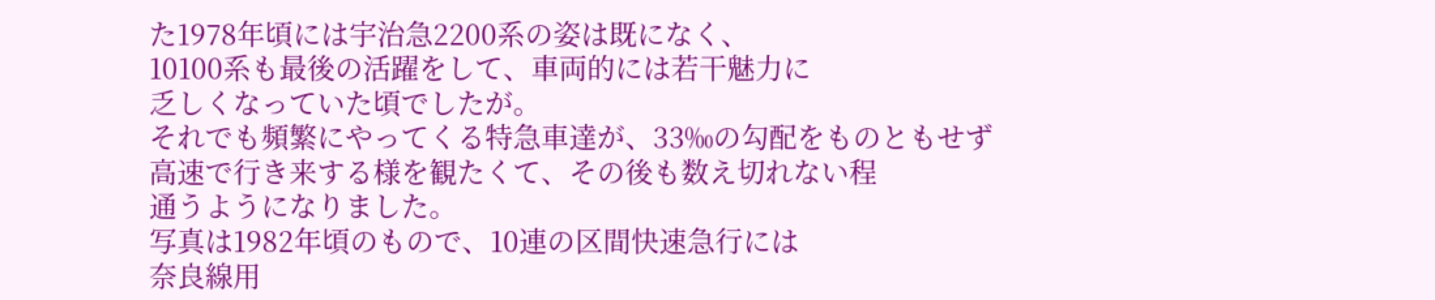た1978年頃には宇治急2200系の姿は既になく、
10100系も最後の活躍をして、車両的には若干魅力に
乏しくなっていた頃でしたが。
それでも頻繁にやってくる特急車達が、33‰の勾配をものともせず
高速で行き来する様を観たくて、その後も数え切れない程
通うようになりました。
写真は1982年頃のもので、10連の区間快速急行には
奈良線用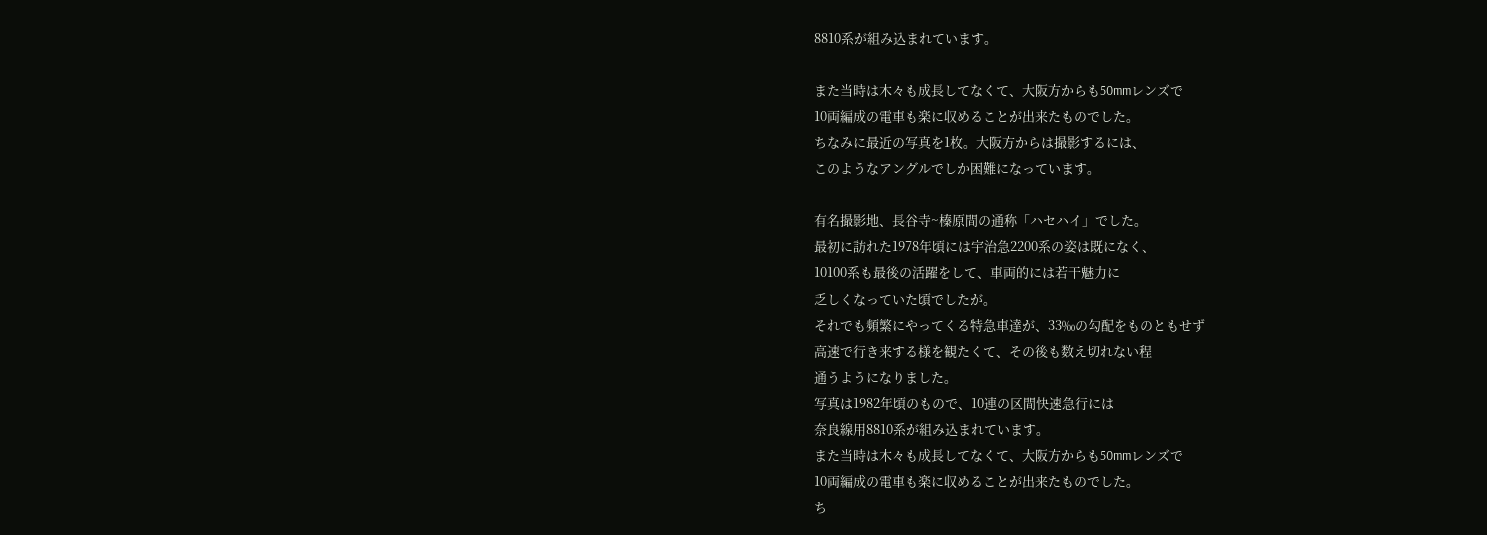8810系が組み込まれています。

また当時は木々も成長してなくて、大阪方からも50mmレンズで
10両編成の電車も楽に収めることが出来たものでした。
ちなみに最近の写真を1枚。大阪方からは撮影するには、
このようなアングルでしか困難になっています。

有名撮影地、長谷寺~榛原間の通称「ハセハイ」でした。
最初に訪れた1978年頃には宇治急2200系の姿は既になく、
10100系も最後の活躍をして、車両的には若干魅力に
乏しくなっていた頃でしたが。
それでも頻繁にやってくる特急車達が、33‰の勾配をものともせず
高速で行き来する様を観たくて、その後も数え切れない程
通うようになりました。
写真は1982年頃のもので、10連の区間快速急行には
奈良線用8810系が組み込まれています。
また当時は木々も成長してなくて、大阪方からも50mmレンズで
10両編成の電車も楽に収めることが出来たものでした。
ち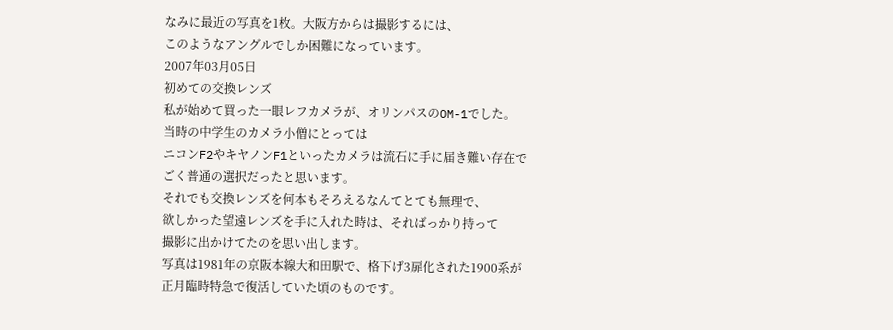なみに最近の写真を1枚。大阪方からは撮影するには、
このようなアングルでしか困難になっています。
2007年03月05日
初めての交換レンズ
私が始めて買った一眼レフカメラが、オリンパスのOM-1でした。
当時の中学生のカメラ小僧にとっては
ニコンF2やキヤノンF1といったカメラは流石に手に届き難い存在で
ごく普通の選択だったと思います。
それでも交換レンズを何本もそろえるなんてとても無理で、
欲しかった望遠レンズを手に入れた時は、そればっかり持って
撮影に出かけてたのを思い出します。
写真は1981年の京阪本線大和田駅で、格下げ3扉化された1900系が
正月臨時特急で復活していた頃のものです。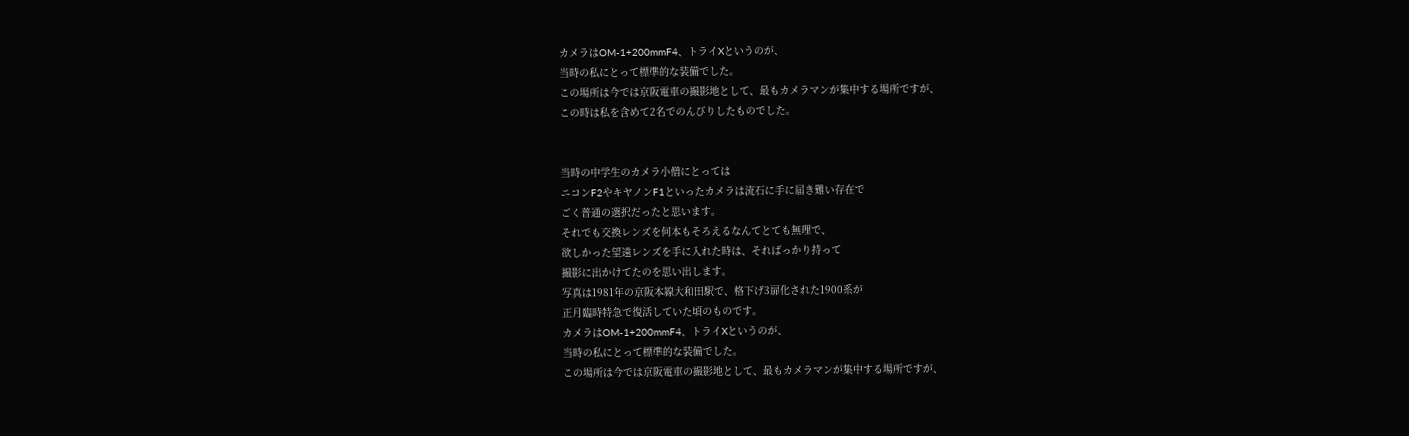カメラはOM-1+200mmF4、トライXというのが、
当時の私にとって標準的な装備でした。
この場所は今では京阪電車の撮影地として、最もカメラマンが集中する場所ですが、
この時は私を含めて2名でのんびりしたものでした。


当時の中学生のカメラ小僧にとっては
ニコンF2やキヤノンF1といったカメラは流石に手に届き難い存在で
ごく普通の選択だったと思います。
それでも交換レンズを何本もそろえるなんてとても無理で、
欲しかった望遠レンズを手に入れた時は、そればっかり持って
撮影に出かけてたのを思い出します。
写真は1981年の京阪本線大和田駅で、格下げ3扉化された1900系が
正月臨時特急で復活していた頃のものです。
カメラはOM-1+200mmF4、トライXというのが、
当時の私にとって標準的な装備でした。
この場所は今では京阪電車の撮影地として、最もカメラマンが集中する場所ですが、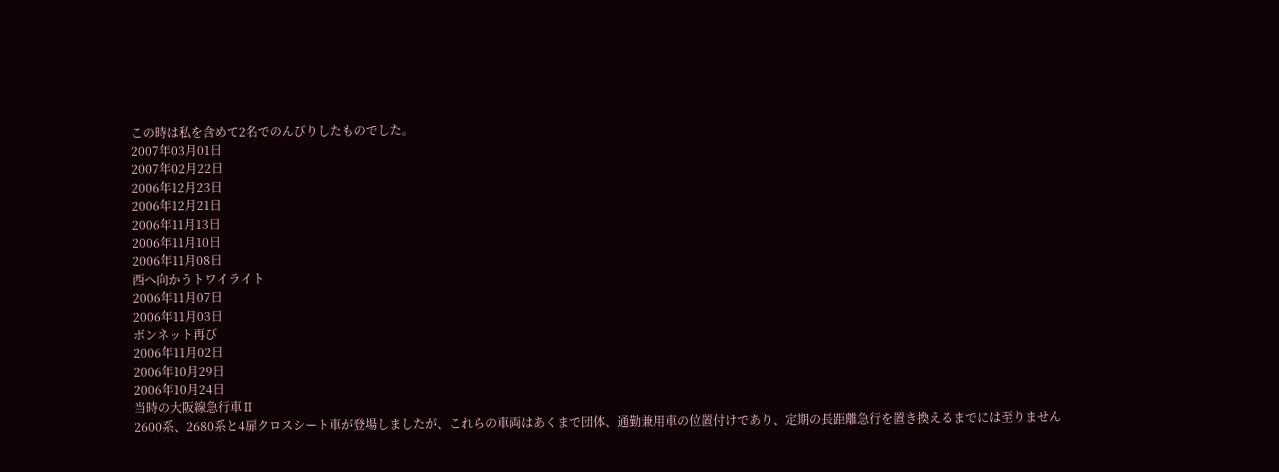この時は私を含めて2名でのんびりしたものでした。
2007年03月01日
2007年02月22日
2006年12月23日
2006年12月21日
2006年11月13日
2006年11月10日
2006年11月08日
西へ向かうトワイライト
2006年11月07日
2006年11月03日
ボンネット再び
2006年11月02日
2006年10月29日
2006年10月24日
当時の大阪線急行車Ⅱ
2600系、2680系と4扉クロスシート車が登場しましたが、これらの車両はあくまで団体、通勤兼用車の位置付けであり、定期の長距離急行を置き換えるまでには至りません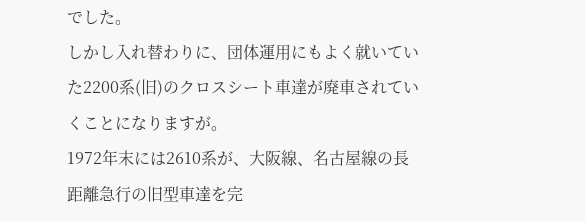でした。
しかし入れ替わりに、団体運用にもよく就いていた2200系(旧)のクロスシート車達が廃車されていくことになりますが。
1972年末には2610系が、大阪線、名古屋線の長距離急行の旧型車達を完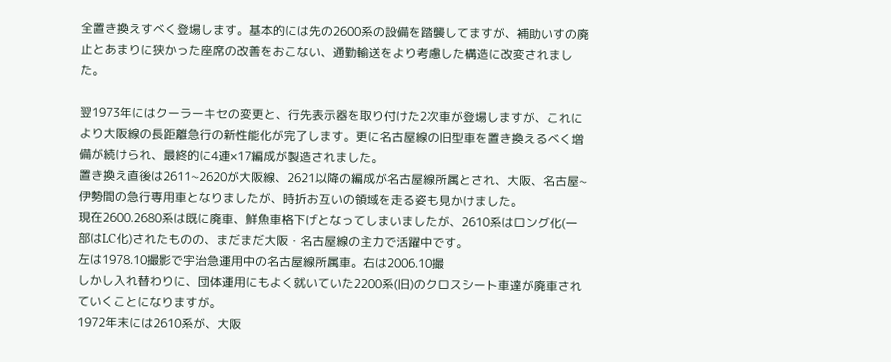全置き換えすべく登場します。基本的には先の2600系の設備を踏襲してますが、補助いすの廃止とあまりに狭かった座席の改善をおこない、通勤輸送をより考慮した構造に改変されました。

翌1973年にはクーラーキセの変更と、行先表示器を取り付けた2次車が登場しますが、これにより大阪線の長距離急行の新性能化が完了します。更に名古屋線の旧型車を置き換えるべく増備が続けられ、最終的に4連×17編成が製造されました。
置き換え直後は2611~2620が大阪線、2621以降の編成が名古屋線所属とされ、大阪、名古屋~伊勢間の急行専用車となりましたが、時折お互いの領域を走る姿も見かけました。
現在2600.2680系は既に廃車、鮮魚車格下げとなってしまいましたが、2610系はロング化(一部はLC化)されたものの、まだまだ大阪・名古屋線の主力で活躍中です。
左は1978.10撮影で宇治急運用中の名古屋線所属車。右は2006.10撮
しかし入れ替わりに、団体運用にもよく就いていた2200系(旧)のクロスシート車達が廃車されていくことになりますが。
1972年末には2610系が、大阪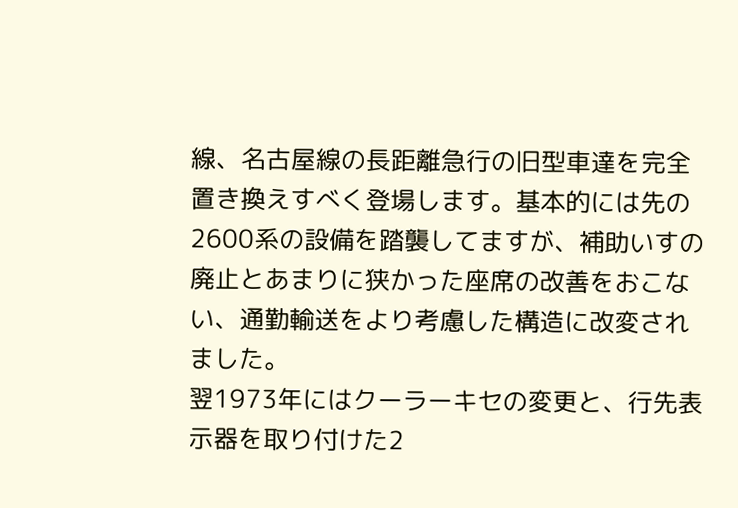線、名古屋線の長距離急行の旧型車達を完全置き換えすべく登場します。基本的には先の2600系の設備を踏襲してますが、補助いすの廃止とあまりに狭かった座席の改善をおこない、通勤輸送をより考慮した構造に改変されました。
翌1973年にはクーラーキセの変更と、行先表示器を取り付けた2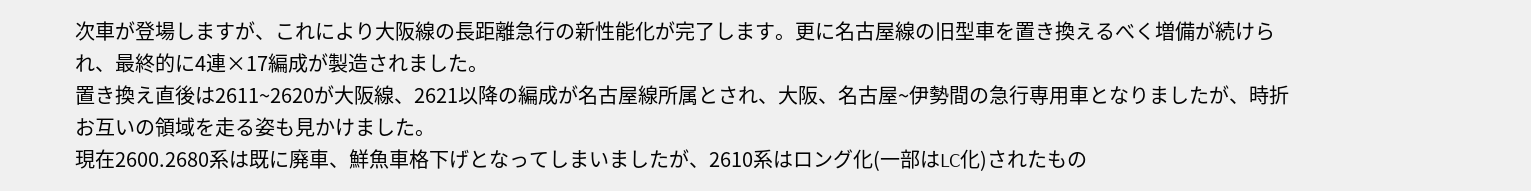次車が登場しますが、これにより大阪線の長距離急行の新性能化が完了します。更に名古屋線の旧型車を置き換えるべく増備が続けられ、最終的に4連×17編成が製造されました。
置き換え直後は2611~2620が大阪線、2621以降の編成が名古屋線所属とされ、大阪、名古屋~伊勢間の急行専用車となりましたが、時折お互いの領域を走る姿も見かけました。
現在2600.2680系は既に廃車、鮮魚車格下げとなってしまいましたが、2610系はロング化(一部はLC化)されたもの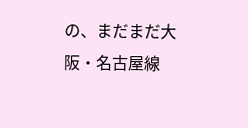の、まだまだ大阪・名古屋線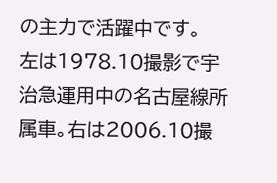の主力で活躍中です。
左は1978.10撮影で宇治急運用中の名古屋線所属車。右は2006.10撮